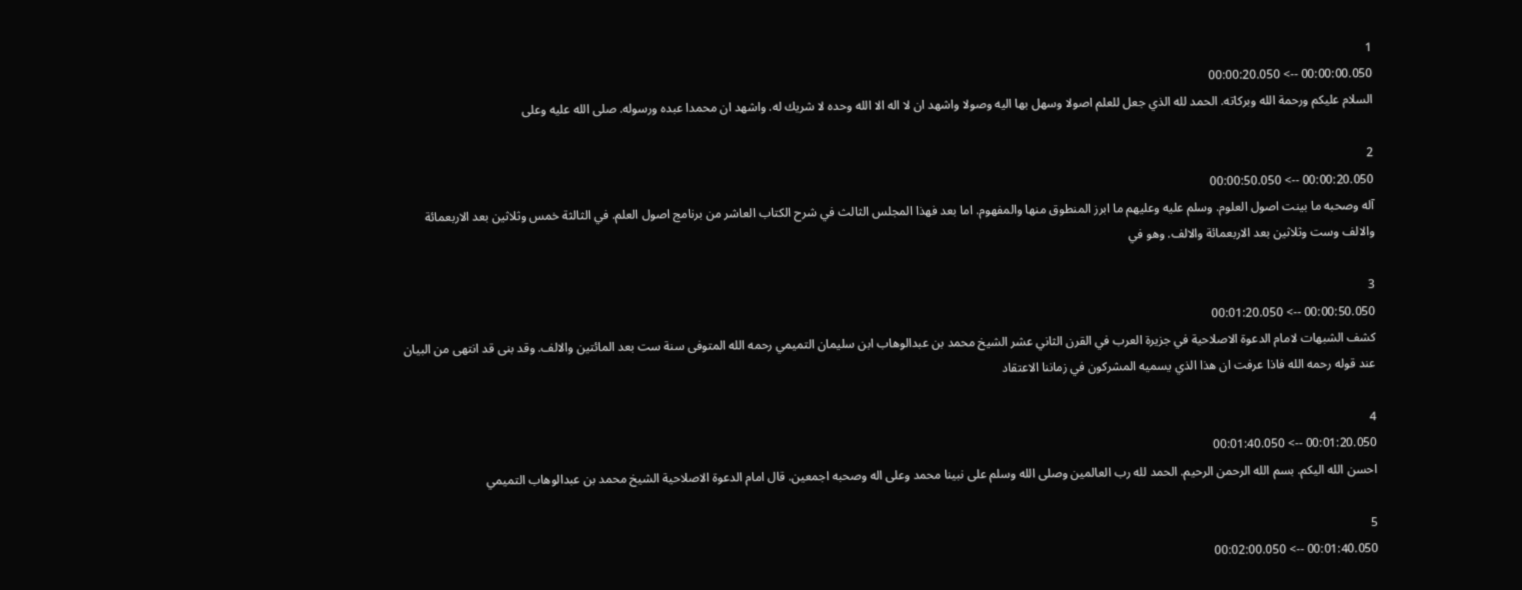1
00:00:00.050 --> 00:00:20.050
السلام عليكم ورحمة الله وبركاته. الحمد لله الذي جعل للعلم اصولا وسهل بها اليه وصولا واشهد ان لا اله الا الله وحده لا شريك له. واشهد ان محمدا عبده ورسوله. صلى الله عليه وعلى

2
00:00:20.050 --> 00:00:50.050
آله وصحبه ما بينت اصول العلوم. وسلم عليه وعليهم ما ابرز المنطوق منها والمفهوم. اما بعد فهذا المجلس الثالث في شرح الكتاب العاشر من برنامج اصول العلم. في الثالثة خمس وثلاثين بعد الاربعمائة والالف وست وثلاثين بعد الاربعمائة والالف. وهو في

3
00:00:50.050 --> 00:01:20.050
كشف الشبهات لامام الدعوة الاصلاحية في جزيرة العرب في القرن الثاني عشر الشيخ محمد بن عبدالوهاب ابن سليمان التميمي رحمه الله المتوفى سنة ست بعد المائتين والالف. وقد بنى قد انتهى من البيان عند قوله رحمه الله فاذا عرفت ان هذا الذي يسميه المشركون في زماننا الاعتقاد

4
00:01:20.050 --> 00:01:40.050
احسن الله اليكم. بسم الله الرحمن الرحيم. الحمد لله رب العالمين وصلى الله وسلم على نبينا محمد وعلى اله وصحبه اجمعين. قال امام الدعوة الاصلاحية الشيخ محمد بن عبدالوهاب التميمي

5
00:01:40.050 --> 00:02:00.050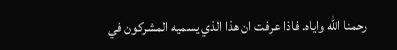رحمنا الله واياه. فاذا عرفت ان هذا الذي يسميه المشركون في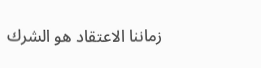زماننا الاعتقاد هو الشرك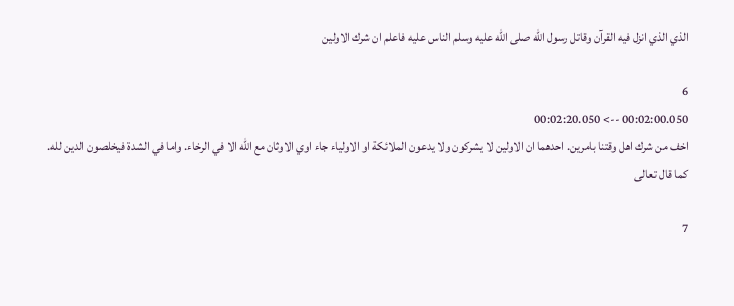الذي الذي انزل فيه القرآن وقاتل رسول الله صلى الله عليه وسلم الناس عليه فاعلم ان شرك الاولين

6
00:02:00.050 --> 00:02:20.050
اخف من شرك اهل وقتنا بامرين. احدهما ان الاولين لا يشركون ولا يدعون الملائكة او الاولياء جاء اوي الاوثان مع الله الا في الرخاء. واما في الشدة فيخلصون الدين لله. كما قال تعالى

7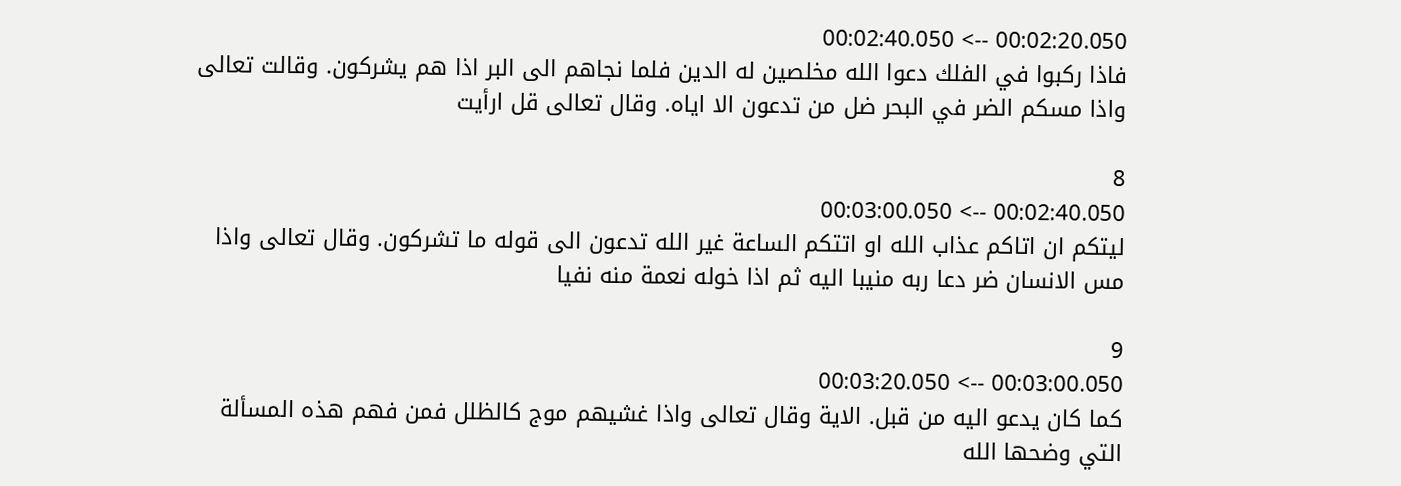00:02:20.050 --> 00:02:40.050
فاذا ركبوا في الفلك دعوا الله مخلصين له الدين فلما نجاهم الى البر اذا هم يشركون. وقالت تعالى واذا مسكم الضر في البحر ضل من تدعون الا اياه. وقال تعالى قل ارأيت

8
00:02:40.050 --> 00:03:00.050
ليتكم ان اتاكم عذاب الله او اتتكم الساعة غير الله تدعون الى قوله ما تشركون. وقال تعالى واذا مس الانسان ضر دعا ربه منيبا اليه ثم اذا خوله نعمة منه نفيا

9
00:03:00.050 --> 00:03:20.050
كما كان يدعو اليه من قبل. الاية وقال تعالى واذا غشيهم موج كالظلل فمن فهم هذه المسألة التي وضحها الله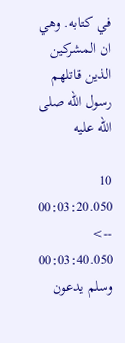في كتابه. وهي ان المشركين الذين قاتلهم رسول الله صلى الله عليه

10
00:03:20.050 --> 00:03:40.050
وسلم يدعون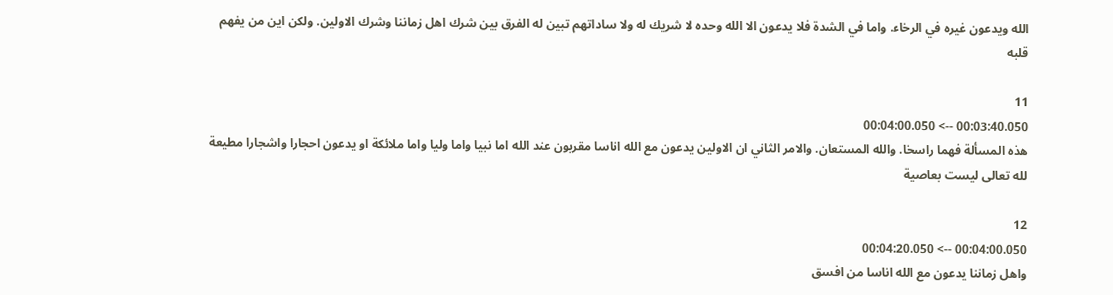الله ويدعون غيره في الرخاء. واما في الشدة فلا يدعون الا الله وحده لا شريك له ولا ساداتهم تبين له الفرق بين شرك اهل زماننا وشرك الاولين. ولكن اين من يفهم قلبه

11
00:03:40.050 --> 00:04:00.050
هذه المسألة فهما راسخا. والله المستعان. والامر الثاني ان الاولين يدعون مع الله اناسا مقربون عند الله اما نبيا واما وليا واما ملائكة او يدعون احجارا واشجارا مطيعة لله تعالى ليست بعاصية

12
00:04:00.050 --> 00:04:20.050
واهل زماننا يدعون مع الله اناسا من افسق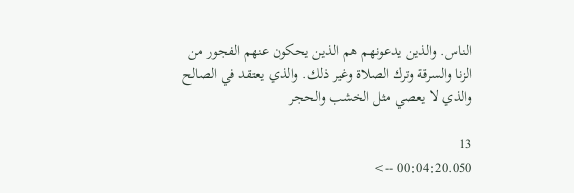الناس. والذين يدعونهم هم الذين يحكون عنهم الفجور من الزنا والسرقة وترك الصلاة وغير ذلك. والذي يعتقد في الصالح والذي لا يعصي مثل الخشب والحجر

13
00:04:20.050 -->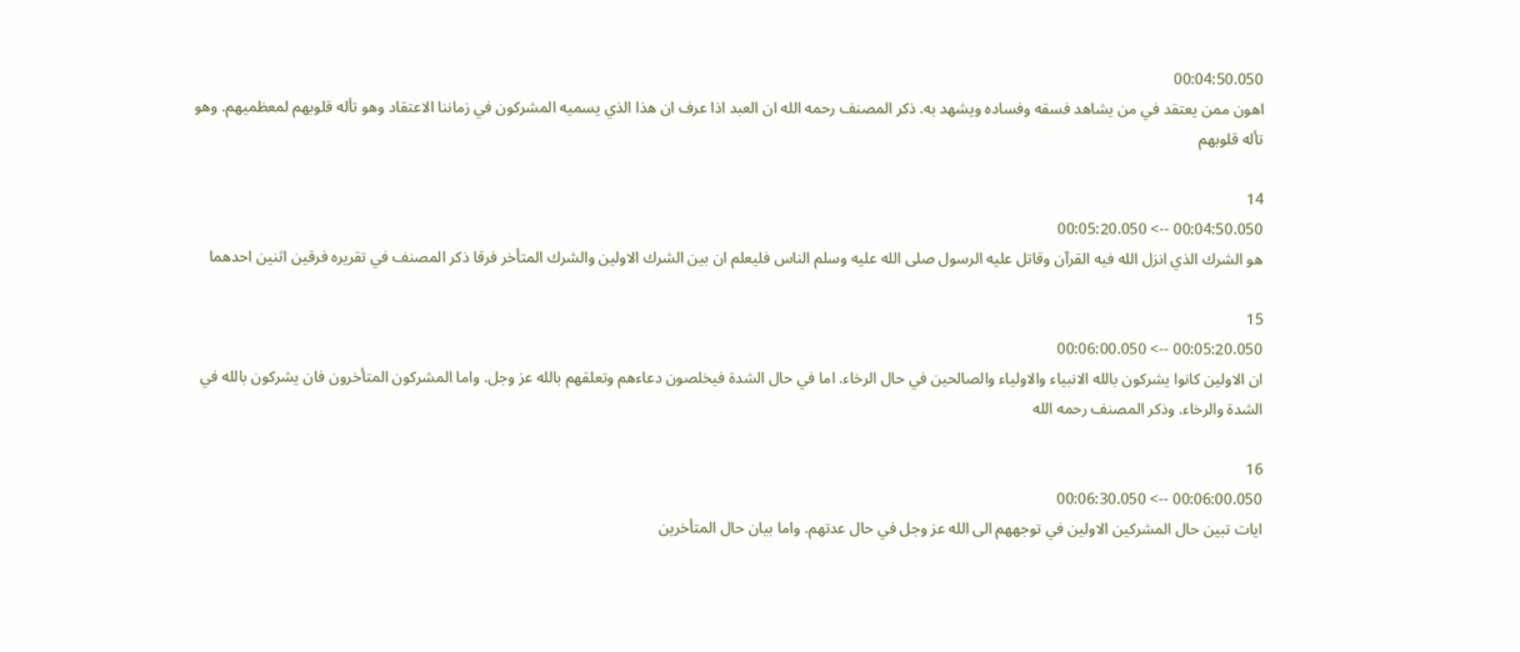00:04:50.050
اهون ممن يعتقد في من يشاهد فسقه وفساده ويشهد به. ذكر المصنف رحمه الله ان العبد اذا عرف ان هذا الذي يسميه المشركون في زماننا الاعتقاد وهو تأله قلوبهم لمعظميهم. وهو تأله قلوبهم

14
00:04:50.050 --> 00:05:20.050
هو الشرك الذي انزل الله فيه القرآن وقاتل عليه الرسول صلى الله عليه وسلم الناس فليعلم ان بين الشرك الاولين والشرك المتأخر فرقا ذكر المصنف في تقريره فرقين اثنين احدهما

15
00:05:20.050 --> 00:06:00.050
ان الاولين كانوا يشركون بالله الانبياء والاولياء والصالحين في حال الرخاء. اما في حال الشدة فيخلصون دعاءهم وتعلقهم بالله عز وجل. واما المشركون المتأخرون فان يشركون بالله في الشدة والرخاء. وذكر المصنف رحمه الله

16
00:06:00.050 --> 00:06:30.050
ايات تبين حال المشركين الاولين في توجههم الى الله عز وجل في حال عدتهم. واما بيان حال المتأخرين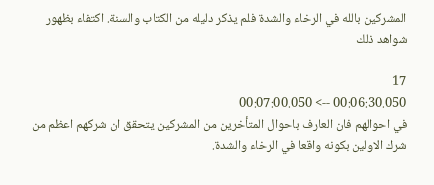المشركين بالله في الرخاء والشدة فلم يذكر دليله من الكتاب والسنة. اكتفاء بظهور شواهد ذلك

17
00:06:30.050 --> 00:07:00.050
في احوالهم فان العارف باحوال المتأخرين من المشركين يتحقق ان شركهم اعظم من شرك الاولين بكونه واقعا في الرخاء والشدة.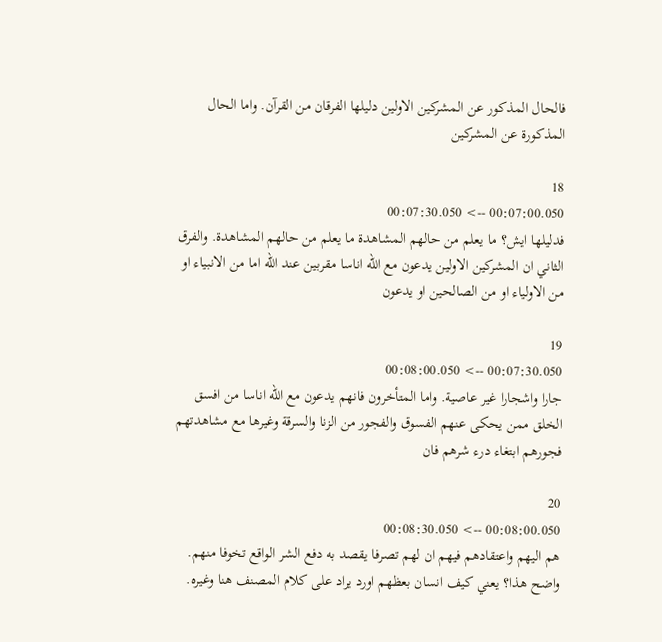فالحال المذكور عن المشركين الاولين دليلها الفرقان من القرآن. واما الحال المذكورة عن المشركين

18
00:07:00.050 --> 00:07:30.050
فدليلها ايش؟ ما يعلم من حالهم المشاهدة ما يعلم من حالهم المشاهدة. والفرق الثاني ان المشركين الاولين يدعون مع الله اناسا مقربين عند الله اما من الانبياء او من الاولياء او من الصالحين او يدعون

19
00:07:30.050 --> 00:08:00.050
جارا واشجارا غير عاصية. واما المتأخرون فانهم يدعون مع الله اناسا من افسق الخلق ممن يحكى عنهم الفسوق والفجور من الزنا والسرقة وغيرها مع مشاهدتهم فجورهم ابتغاء درء شرهم فان

20
00:08:00.050 --> 00:08:30.050
هم اليهم واعتقادهم فيهم ان لهم تصرفا يقصد به دفع الشر الواقع تخوفا منهم. واضح هذا؟ يعني كيف انسان بعظهم اورد يراد على كلام المصنف هنا وغيره.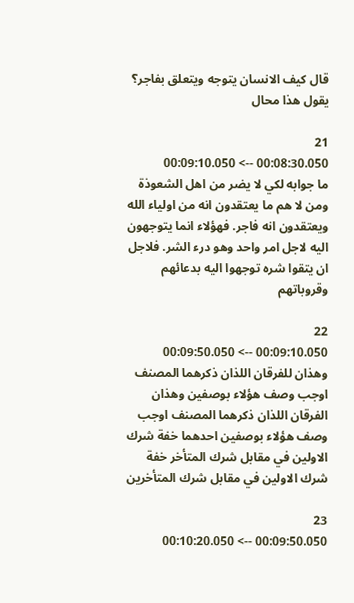قال كيف الانسان يتوجه ويتعلق بفاجر؟ يقول هذا محال

21
00:08:30.050 --> 00:09:10.050
ما جوابه لكي لا يضر من اهل الشعوذة ومن لا هم ما يعتقدون انه من اولياء الله ويعتقدون انه فاجر. فهؤلاء انما يتوجهون اليه لاجل امر واحد وهو درء الشر. فلاجل ان يتقوا شره توجهوا اليه بدعائهم وقروباتهم

22
00:09:10.050 --> 00:09:50.050
وهذان للفرقان اللذان ذكرهما المصنف اوجب وصف هؤلاء بوصفين وهذان الفرقان اللذان ذكرهما المصنف اوجب وصف هؤلاء بوصفين احدهما خفة شرك الاولين في مقابل شرك المتأخر خفة شرك الاولين في مقابل شرك المتأخرين

23
00:09:50.050 --> 00:10:20.050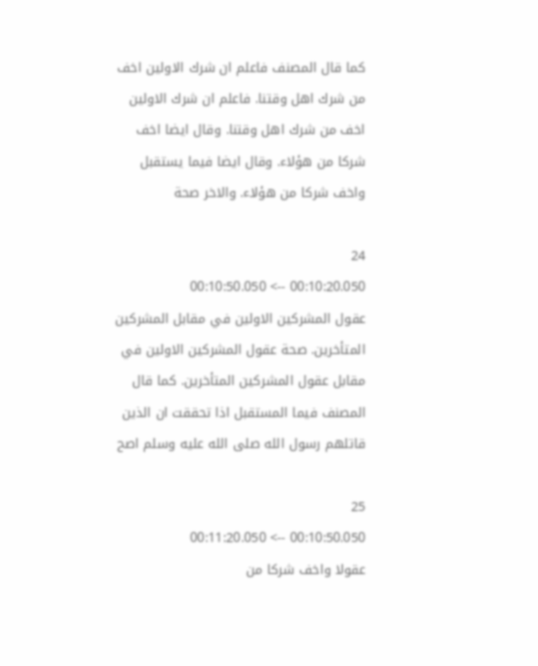كما قال المصنف فاعلم ان شرك الاولين اخف من شرك اهل وقتنا. فاعلم ان شرك الاولين اخف من شرك اهل وقتنا. وقال ايضا اخف شركا من هؤلاء. وقال ايضا فيما يستقبل واخف شركا من هؤلاء. والاخر صحة

24
00:10:20.050 --> 00:10:50.050
عقول المشركين الاولين في مقابل المشركين المتأخرين. صحة عقول المشركين الاولين في مقابل عقول المشركين المتأخرين. كما قال المصنف فيما المستقبل اذا تحققت ان الذين قاتلهم رسول الله صلى الله عليه وسلم اصح

25
00:10:50.050 --> 00:11:20.050
عقولا واخف شركا من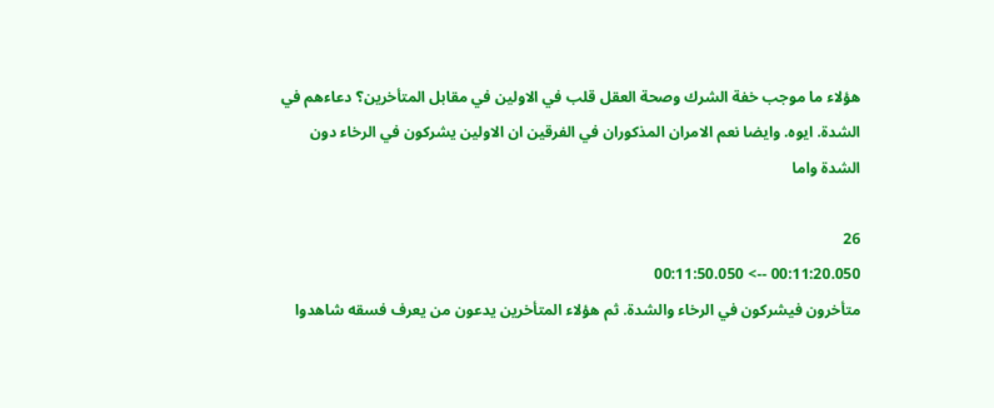هؤلاء ما موجب خفة الشرك وصحة العقل قلب في الاولين في مقابل المتأخرين؟ دعاءهم في الشدة. ايوه. وايضا نعم الامران المذكوران في الفرقين ان الاولين يشركون في الرخاء دون الشدة واما

26
00:11:20.050 --> 00:11:50.050
متأخرون فيشركون في الرخاء والشدة. ثم هؤلاء المتأخرين يدعون من يعرف فسقه شاهدوا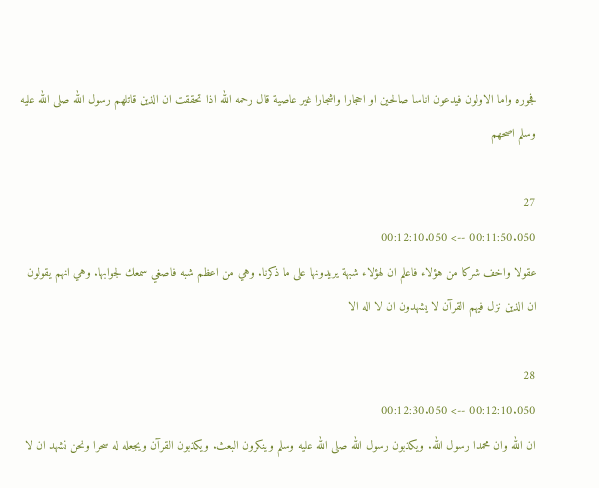فجوره واما الاولون فيدعون اناسا صالحين او احجارا واشجارا غير عاصية قال رحمه الله اذا تحققت ان الذين قاتلهم رسول الله صلى الله عليه وسلم اصحهم

27
00:11:50.050 --> 00:12:10.050
عقولا واخف شركا من هؤلاء فاعلم ان لهؤلاء شبهة يريدونها على ما ذكرنا. وهي من اعظم شبه فاصغي سمعك لجوابها. وهي انهم يقولون ان الذين نزل فيهم القرآن لا يشهدون ان لا اله الا

28
00:12:10.050 --> 00:12:30.050
ان الله وان محمدا رسول الله. ويكذبون رسول الله صلى الله عليه وسلم وينكرون البعث. ويكذبون القرآن ويجعله له سحرا ونحن نشهد ان لا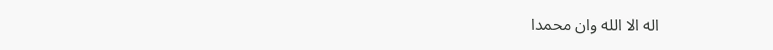اله الا الله وان محمدا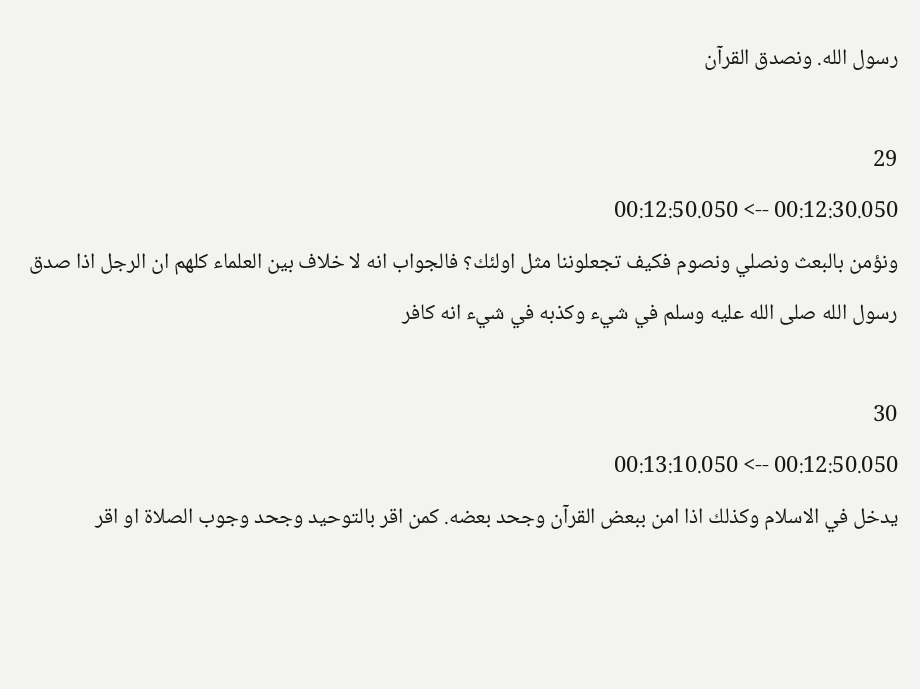رسول الله. ونصدق القرآن

29
00:12:30.050 --> 00:12:50.050
ونؤمن بالبعث ونصلي ونصوم فكيف تجعلوننا مثل اولئك؟ فالجواب انه لا خلاف بين العلماء كلهم ان الرجل اذا صدق رسول الله صلى الله عليه وسلم في شيء وكذبه في شيء انه كافر

30
00:12:50.050 --> 00:13:10.050
يدخل في الاسلام وكذلك اذا امن ببعض القرآن وجحد بعضه. كمن اقر بالتوحيد وجحد وجوب الصلاة او اقر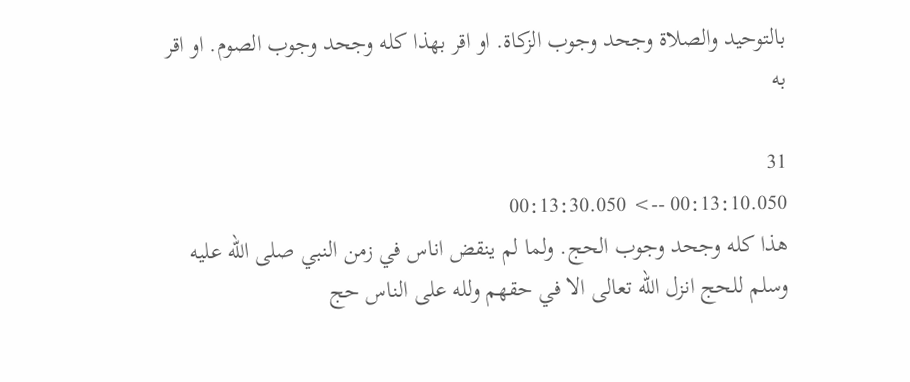بالتوحيد والصلاة وجحد وجوب الزكاة. او اقر بهذا كله وجحد وجوب الصوم. او اقر به

31
00:13:10.050 --> 00:13:30.050
هذا كله وجحد وجوب الحج. ولما لم ينقض اناس في زمن النبي صلى الله عليه وسلم للحج انزل الله تعالى الا في حقهم ولله على الناس حج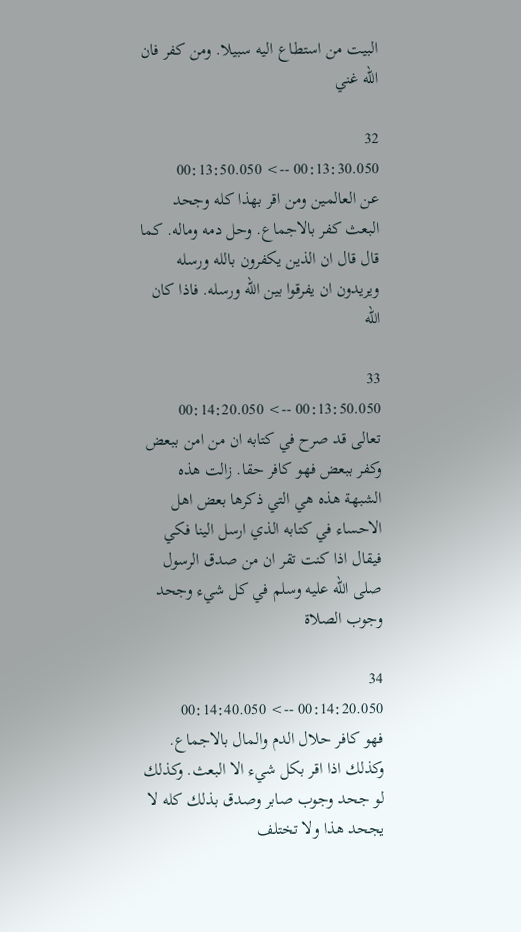البيت من استطاع اليه سبيلا. ومن كفر فان الله غني

32
00:13:30.050 --> 00:13:50.050
عن العالمين ومن اقر بهذا كله وجحد البعث كفر بالاجماع. وحل دمه وماله. كما قال قال ان الذين يكفرون بالله ورسله ويريدون ان يفرقوا بين الله ورسله. فاذا كان الله

33
00:13:50.050 --> 00:14:20.050
تعالى قد صرح في كتابه ان من امن ببعض وكفر ببعض فهو كافر حقا. زالت هذه الشبهة هذه هي التي ذكرها بعض اهل الاحساء في كتابه الذي ارسل الينا فكي فيقال اذا كنت تقر ان من صدق الرسول صلى الله عليه وسلم في كل شيء وجحد وجوب الصلاة

34
00:14:20.050 --> 00:14:40.050
فهو كافر حلال الدم والمال بالاجماع. وكذلك اذا اقر بكل شيء الا البعث. وكذلك لو جحد وجوب صابر وصدق بذلك كله لا يجحد هذا ولا تختلف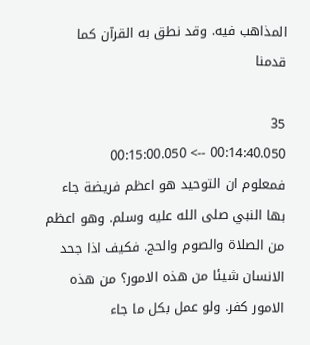المذاهب فيه. وقد نطق به القرآن كما قدمنا

35
00:14:40.050 --> 00:15:00.050
فمعلوم ان التوحيد هو اعظم فريضة جاء بها النبي صلى الله عليه وسلم. وهو اعظم من الصلاة والصوم والحج. فكيف اذا جحد الانسان شيئا من هذه الامور؟ من هذه الامور كفر. ولو عمل بكل ما جاء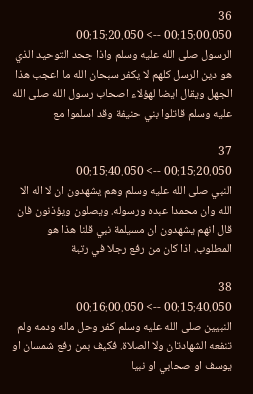36
00:15:00.050 --> 00:15:20.050
الرسول صلى الله عليه وسلم واذا جحد التوحيد الذي هو دين الرسل كلهم لا يكفر سبحان الله ما اعجب هذا الجهل ويقال ايضا لهؤلاء اصحاب رسول الله صلى الله عليه وسلم قاتلوا بني حنيفة وقد اسلموا مع

37
00:15:20.050 --> 00:15:40.050
النبي صلى الله عليه وسلم وهم يشهدون ان لا اله الا الله وان محمدا عبده ورسوله. ويصلون ويؤذنون فان قال انهم يشهدون ان مسيلمة نبي قلنا هذا هو المطلوب. اذا كان من رفع رجلا في رتبة

38
00:15:40.050 --> 00:16:00.050
النبيين صلى الله عليه وسلم كفر وحل ماله ودمه ولم تنفعه الشهادتان ولا الصلاة. فكيف بمن رفع شمسان او يوسف او صحابي او نبيا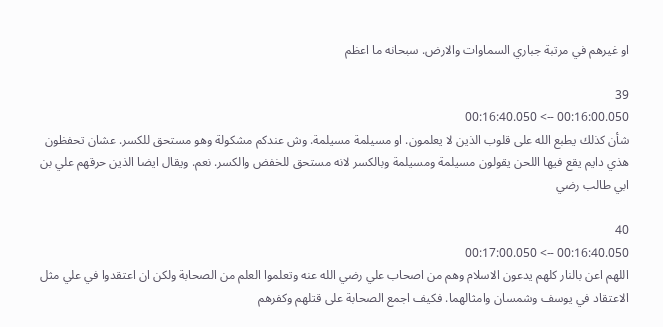او غيرهم في مرتبة جباري السماوات والارض. سبحانه ما اعظم

39
00:16:00.050 --> 00:16:40.050
شأن كذلك يطبع الله على قلوب الذين لا يعلمون. او مسيلمة مسيلمة. وش عندكم مشكولة وهو مستحق للكسر. عشان تحفظون هذي دايم يقع فيها اللحن يقولون مسيلمة ومسيلمة وبالكسر لانه مستحق للخفض والكسر. نعم. ويقال ايضا الذين حرقهم علي بن ابي طالب رضي

40
00:16:40.050 --> 00:17:00.050
اللهم اعن بالنار كلهم يدعون الاسلام وهم من اصحاب علي رضي الله عنه وتعلموا العلم من الصحابة ولكن ان اعتقدوا في علي مثل الاعتقاد في يوسف وشمسان وامثالهما. فكيف اجمع الصحابة على قتلهم وكفرهم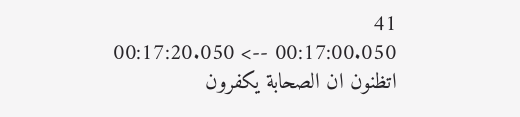41
00:17:00.050 --> 00:17:20.050
اتظنون ان الصحابة يكفرون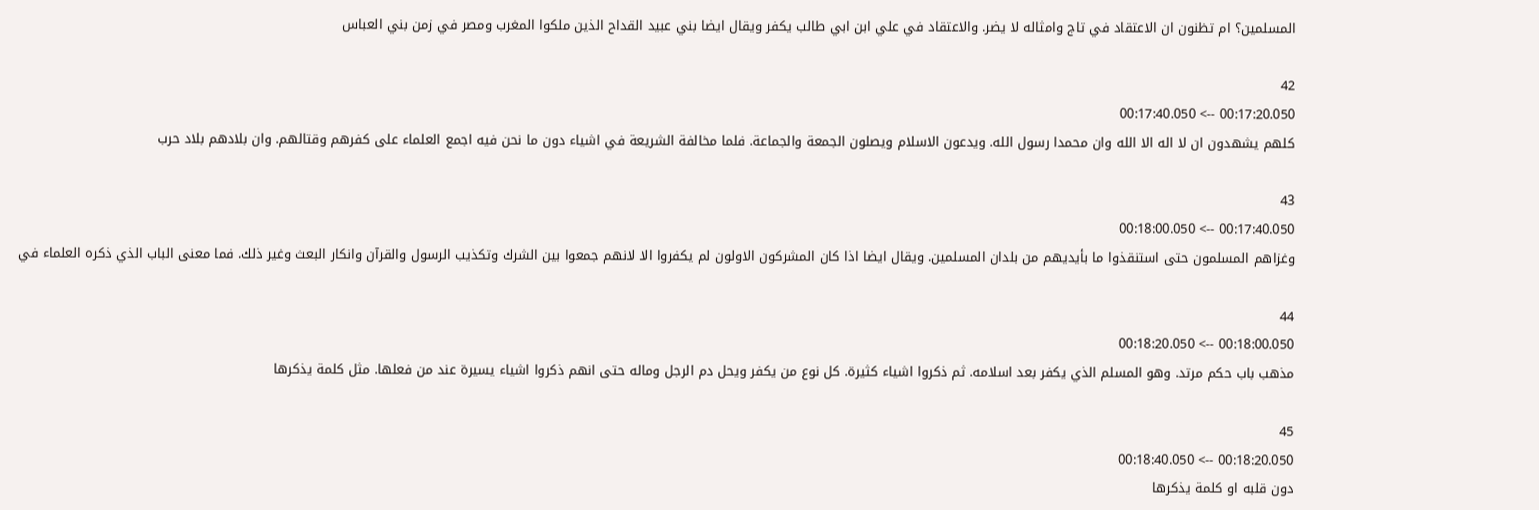المسلمين؟ ام تظنون ان الاعتقاد في تاج وامثاله لا يضر. والاعتقاد في علي ابن ابي طالب يكفر ويقال ايضا بني عبيد القداح الذين ملكوا المغرب ومصر في زمن بني العباس

42
00:17:20.050 --> 00:17:40.050
كلهم يشهدون ان لا اله الا الله وان محمدا رسول الله. ويدعون الاسلام ويصلون الجمعة والجماعة. فلما مخالفة الشريعة في اشياء دون ما نحن فيه اجمع العلماء على كفرهم وقتالهم. وان بلادهم بلاد حرب

43
00:17:40.050 --> 00:18:00.050
وغزاهم المسلمون حتى استنقذوا ما بأيديهم من بلدان المسلمين. ويقال ايضا اذا كان المشركون الاولون لم يكفروا الا لانهم جمعوا بين الشرك وتكذيب الرسول والقرآن وانكار البعث وغير ذلك. فما معنى الباب الذي ذكره العلماء في

44
00:18:00.050 --> 00:18:20.050
مذهب باب حكم مرتد. وهو المسلم الذي يكفر بعد اسلامه. ثم ذكروا اشياء كثيرة. كل نوع من يكفر ويحل دم الرجل وماله حتى انهم ذكروا اشياء يسيرة عند من فعلها. مثل كلمة يذكرها

45
00:18:20.050 --> 00:18:40.050
دون قلبه او كلمة يذكرها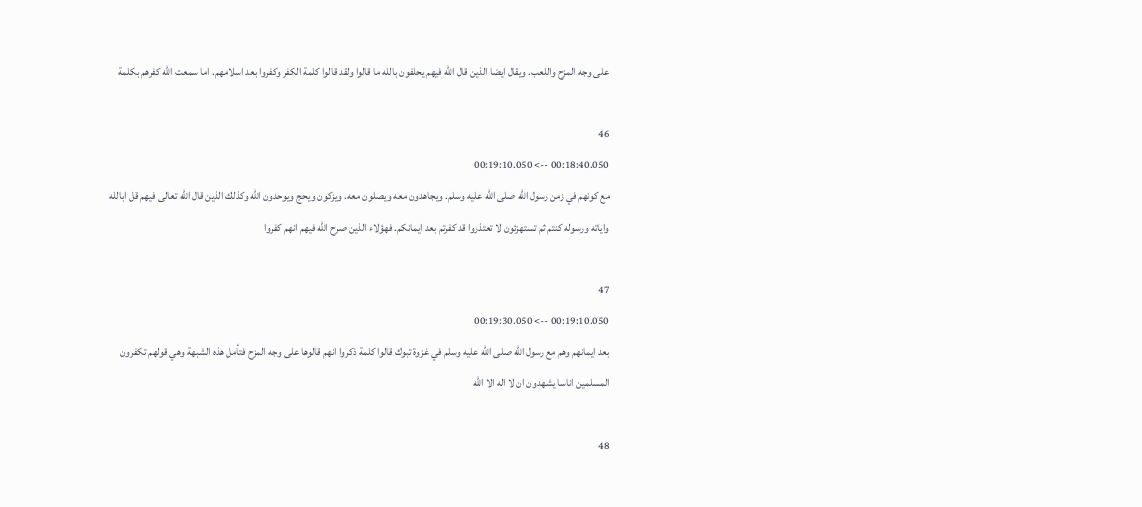على وجه المزح واللعب. ويقال ايضا الذين قال الله فيهم يحلفون بالله ما قالوا ولقد قالوا كلمة الكفر وكفروا بعد اسلامهم. اما سمعت الله كفرهم بكلمة

46
00:18:40.050 --> 00:19:10.050
مع كونهم في زمن رسول الله صلى الله عليه وسلم. ويجاهدون معه ويصلون معه. ويزكون ويحج ويوحدون الله وكذلك الذين قال الله تعالى فيهم قل ابالله واياته ورسوله كنتم ثم تستهزئون لا تعتذروا قد كفرتم بعد ايمانكم. فهؤلاء الذين صرح الله فيهم انهم كفروا

47
00:19:10.050 --> 00:19:30.050
بعد ايمانهم وهم مع رسول الله صلى الله عليه وسلم في غزوة تبوك قالوا كلمة ذكروا انهم قالوها على وجه المزح فتأمل هذه الشبهة وهي قولهم تكفرون المسلمين اناسا يشهدون ان لا اله الا الله

48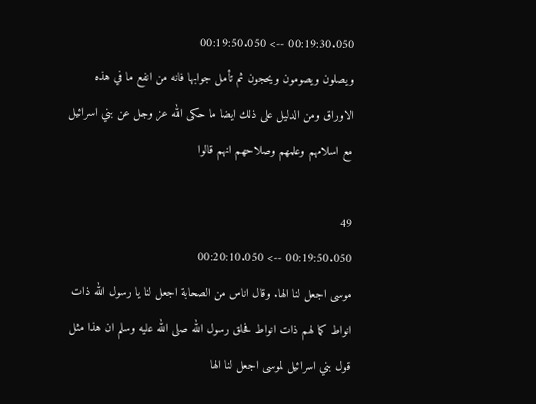00:19:30.050 --> 00:19:50.050
ويصلون ويصومون ويحجون ثم تأمل جوابها فانه من انفع ما في هذه الاوراق ومن الدليل على ذلك ايضا ما حكى الله عز وجل عن بني اسرائيل مع اسلامهم وعلمهم وصلاحهم انهم قالوا

49
00:19:50.050 --> 00:20:10.050
موسى اجعل لنا الها. وقال اناس من الصحابة اجعل لنا يا رسول الله ذات انواط كما لهم ذات انواط فحلق رسول الله صلى الله عليه وسلم ان هذا مثل قول بني اسرائيل لموسى اجعل لنا الها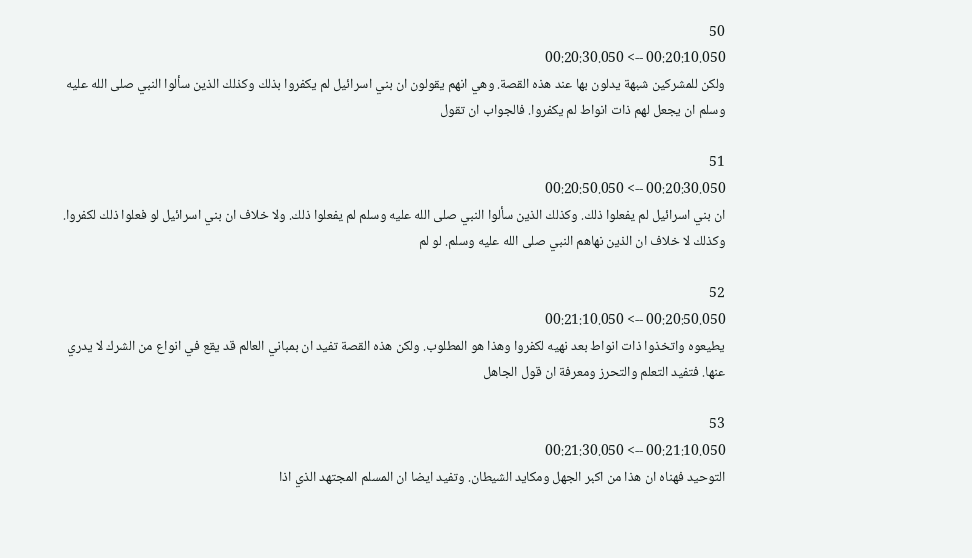50
00:20:10.050 --> 00:20:30.050
ولكن للمشركين شبهة يدلون بها عند هذه القصة. وهي انهم يقولون ان بني اسرائيل لم يكفروا بذلك وكذلك الذين سألوا النبي صلى الله عليه وسلم ان يجعل لهم ذات انواط لم يكفروا. فالجواب ان تقول

51
00:20:30.050 --> 00:20:50.050
ان بني اسرائيل لم يفعلوا ذلك. وكذلك الذين سألوا النبي صلى الله عليه وسلم لم يفعلوا ذلك. ولا خلاف ان بني اسرائيل لو فعلوا ذلك لكفروا. وكذلك لا خلاف ان الذين نهاهم النبي صلى الله عليه وسلم. لو لم

52
00:20:50.050 --> 00:21:10.050
يطيعوه واتخذوا ذات انواط بعد نهيه لكفروا وهذا هو المطلوب. ولكن هذه القصة تفيد ان بمباني العالم قد يقع في انواع من الشرك لا يدري عنها. فتفيد التعلم والتحرز ومعرفة ان قول الجاهل

53
00:21:10.050 --> 00:21:30.050
التوحيد فهناه ان هذا من اكبر الجهل ومكايد الشيطان. وتفيد ايضا ان المسلم المجتهد الذي اذا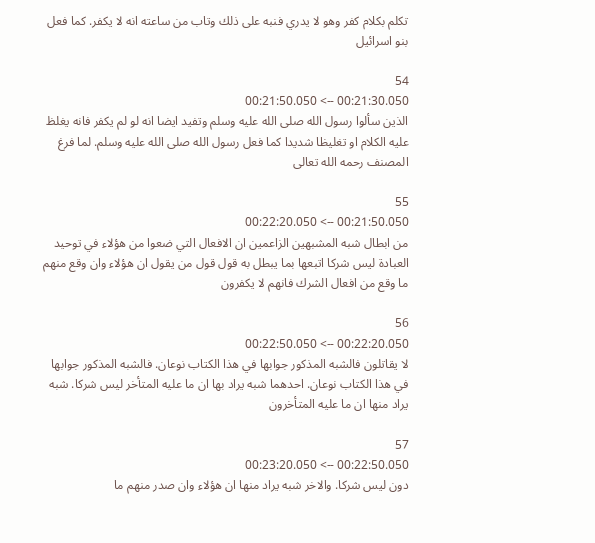تكلم بكلام كفر وهو لا يدري فنبه على ذلك وتاب من ساعته انه لا يكفر. كما فعل بنو اسرائيل

54
00:21:30.050 --> 00:21:50.050
الذين سألوا رسول الله صلى الله عليه وسلم وتفيد ايضا انه لو لم يكفر فانه يغلظ عليه الكلام او تغليظا شديدا كما فعل رسول الله صلى الله عليه وسلم. لما فرغ المصنف رحمه الله تعالى

55
00:21:50.050 --> 00:22:20.050
من ابطال شبه المشبهين الزاعمين ان الافعال التي ضعوا من هؤلاء في توحيد العبادة ليس شركا اتبعها بما يبطل به قول قول من يقول ان هؤلاء وان وقع منهم ما وقع من افعال الشرك فانهم لا يكفرون

56
00:22:20.050 --> 00:22:50.050
لا يقاتلون فالشبه المذكور جوابها في هذا الكتاب نوعان. فالشبه المذكور جوابها في هذا الكتاب نوعان. احدهما شبه يراد بها ان ما عليه المتأخر ليس شركا. شبه يراد منها ان ما عليه المتأخرون

57
00:22:50.050 --> 00:23:20.050
دون ليس شركا. والاخر شبه يراد منها ان هؤلاء وان صدر منهم ما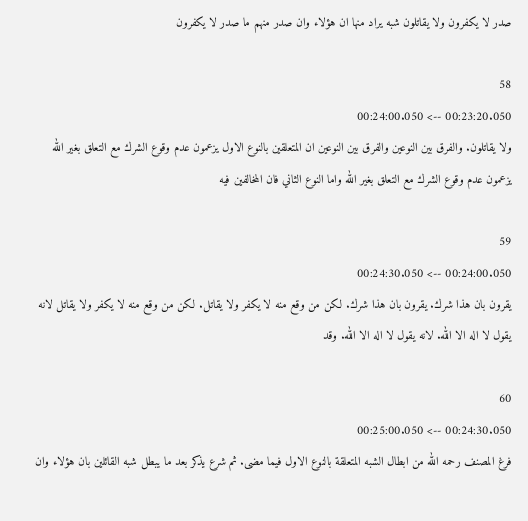صدر لا يكفرون ولا يقاتلون شبه يراد منها ان هؤلاء وان صدر منهم ما صدر لا يكفرون

58
00:23:20.050 --> 00:24:00.050
ولا يقاتلون. والفرق بين النوعين والفرق بين النوعين ان المتعلقين بالنوع الاول يزعمون عدم وقوع الشرك مع التعلق بغير الله يزعمون عدم وقوع الشرك مع التعلق بغير الله واما النوع الثاني فان المخالفين فيه

59
00:24:00.050 --> 00:24:30.050
يقرون بان هذا شرك. يقرون بان هذا شرك. لكن من وقع منه لا يكفر ولا يقاتل. لكن من وقع منه لا يكفر ولا يقاتل لانه يقول لا اله الا الله. لانه يقول لا اله الا الله. وقد

60
00:24:30.050 --> 00:25:00.050
فرغ المصنف رحمه الله من ابطال الشبه المتعلقة بالنوع الاول فيما مضى. ثم شرع يذكر بعد ما يبطل شبه القائلين بان هؤلاء وان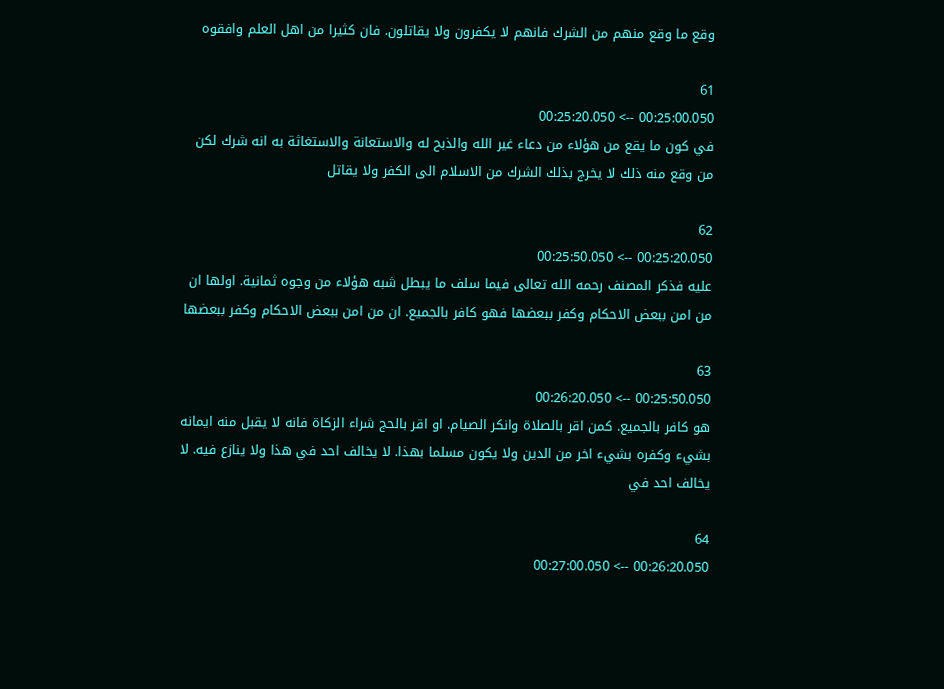وقع ما وقع منهم من الشرك فانهم لا يكفرون ولا يقاتلون. فان كثيرا من اهل العلم وافقوه

61
00:25:00.050 --> 00:25:20.050
في كون ما يقع من هؤلاء من دعاء غير الله والذبح له والاستعانة والاستغاثة به انه شرك لكن من وقع منه ذلك لا يخرج بذلك الشرك من الاسلام الى الكفر ولا يقاتل

62
00:25:20.050 --> 00:25:50.050
عليه فذكر المصنف رحمه الله تعالى فيما سلف ما يبطل شبه هؤلاء من وجوه ثمانية. اولها ان من امن ببعض الاحكام وكفر ببعضها فهو كافر بالجميع. ان من امن ببعض الاحكام وكفر ببعضها

63
00:25:50.050 --> 00:26:20.050
هو كافر بالجميع. كمن اقر بالصلاة وانكر الصيام. او اقر بالحج شراء الزكاة فانه لا يقبل منه ايمانه بشيء وكفره بشيء اخر من الدين ولا يكون مسلما بهذا. لا يخالف احد في هذا ولا ينازع فيه. لا يخالف احد في

64
00:26:20.050 --> 00:27:00.050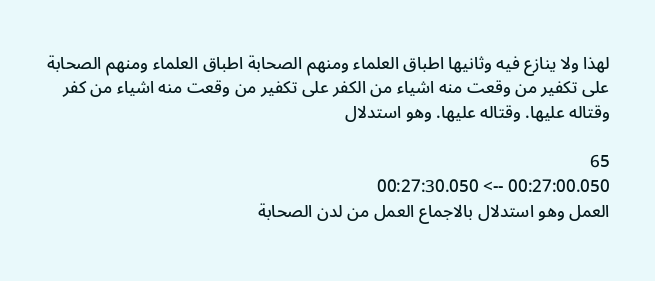لهذا ولا ينازع فيه وثانيها اطباق العلماء ومنهم الصحابة اطباق العلماء ومنهم الصحابة على تكفير من وقعت منه اشياء من الكفر على تكفير من وقعت منه اشياء من كفر وقتاله عليها. وقتاله عليها. وهو استدلال

65
00:27:00.050 --> 00:27:30.050
العمل وهو استدلال بالاجماع العمل من لدن الصحابة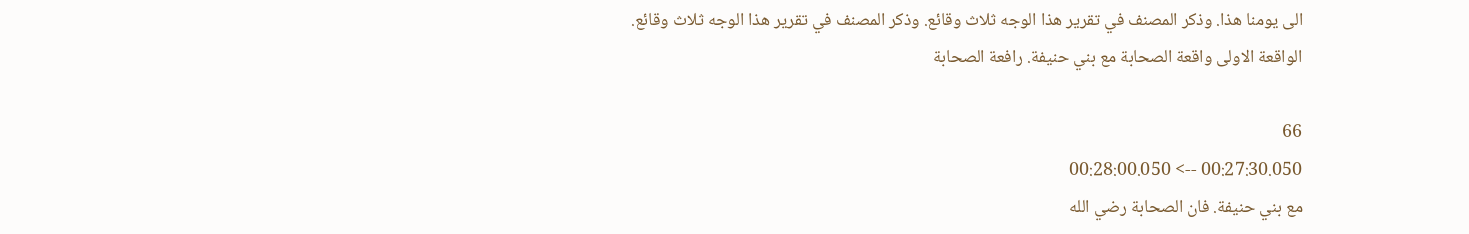الى يومنا هذا. وذكر المصنف في تقرير هذا الوجه ثلاث وقائع. وذكر المصنف في تقرير هذا الوجه ثلاث وقائع. الواقعة الاولى واقعة الصحابة مع بني حنيفة. رافعة الصحابة

66
00:27:30.050 --> 00:28:00.050
مع بني حنيفة. فان الصحابة رضي الله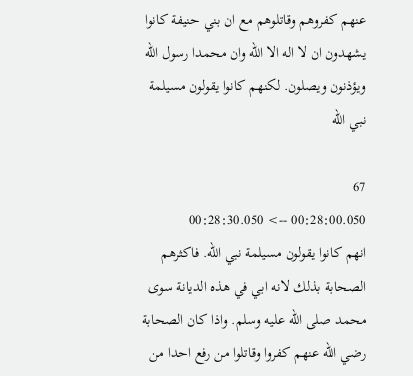عنهم كفروهم وقاتلوهم مع ان بني حنيفة كانوا يشهدون ان لا اله الا الله وان محمدا رسول الله ويؤذنون ويصلون. لكنهم كانوا يقولون مسيلمة نبي الله

67
00:28:00.050 --> 00:28:30.050
انهم كانوا يقولون مسيلمة نبي الله. فاكثرهم الصحابة بذلك لانه ابي في هذه الديانة سوى محمد صلى الله عليه وسلم. واذا كان الصحابة رضي الله عنهم كفروا وقاتلوا من رفع احدا من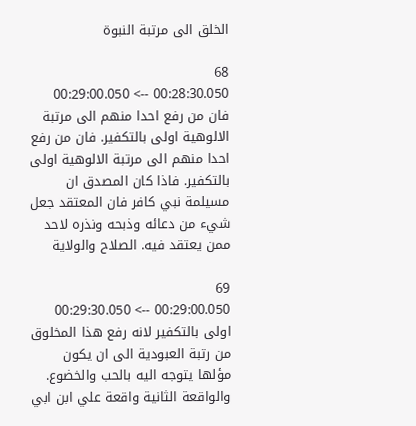الخلق الى مرتبة النبوة

68
00:28:30.050 --> 00:29:00.050
فان من رفع احدا منهم الى مرتبة الالوهية اولى بالتكفير. فان من رفع احدا منهم الى مرتبة الالوهية اولى بالتكفير. فاذا كان المصدق ان مسيلمة نبي كافر فان المعتقد جعل شيء من دعائه وذبحه ونذره لاحد ممن يعتقد فيه. الصلاح والولاية

69
00:29:00.050 --> 00:29:30.050
اولى بالتكفير لانه رفع هذا المخلوق من رتبة العبودية الى ان يكون مؤلها يتوجه اليه بالحب والخضوع. والواقعة الثانية واقعة علي ابن ابي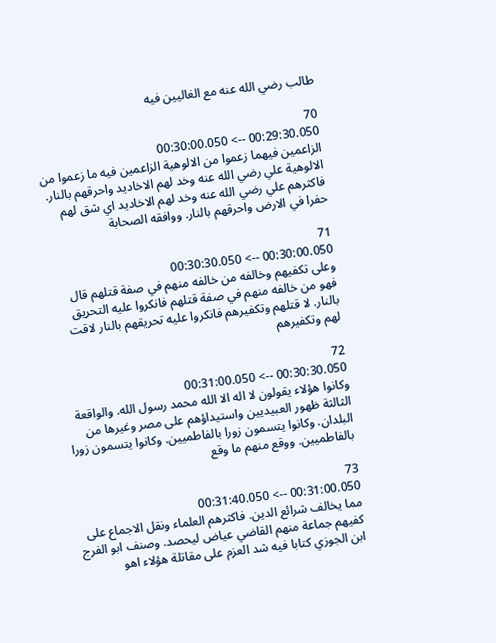طالب رضي الله عنه مع الغاليين فيه

70
00:29:30.050 --> 00:30:00.050
الزاعمين فيهما زعموا من الالوهية الزاعمين فيه ما زعموا من الالوهية علي رضي الله عنه وخد لهم الاخاديد واحرقهم بالنار. فاكثرهم علي رضي الله عنه وخد لهم الاخاديد اي شق لهم حفرا في الارض واحرقهم بالنار. ووافقه الصحابة

71
00:30:00.050 --> 00:30:30.050
وعلى تكفيهم وخالفه من خالفه منهم في صفة قتلهم قال فهو من خالفه منهم في صفة قتلهم فانكروا عليه التحريق بالنار. لا قتلهم وتكفيرهم فانكروا عليه تحريقهم بالنار لاقت لهم وتكفيرهم

72
00:30:30.050 --> 00:31:00.050
وكانوا هؤلاء يقولون لا اله الا الله محمد رسول الله. والواقعة الثالثة ظهور العبيديين واستيداؤهم على مصر وغيرها من البلدان. وكانوا يتسمون زورا بالفاطميين. وكانوا يتسمون زورا بالفاطميين. ووقع منهم ما وقع

73
00:31:00.050 --> 00:31:40.050
مما يخالف شرائع الدين. فاكثرهم العلماء ونقل الاجماع على كفيهم جماعة منهم القاضي عياض ليحصد. وصنف ابو الفرج ابن الجوزي كتابا فيه شد العزم على مقاتلة هؤلاء اهو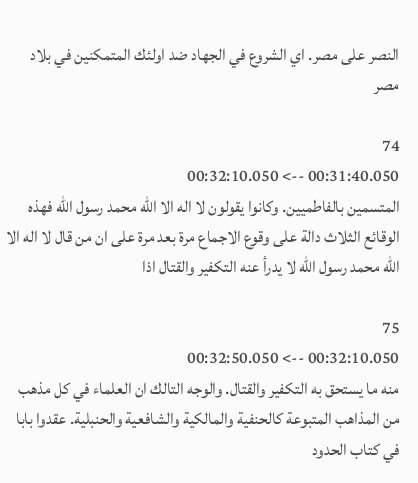النصر على مصر. اي الشروع في الجهاد ضد اولئك المتمكنين في بلاد مصر

74
00:31:40.050 --> 00:32:10.050
المتسمين بالفاطميين. وكانوا يقولون لا اله الا الله محمد رسول الله فهذه الوقائع الثلاث دالة على وقوع الاجماع مرة بعد مرة على ان من قال لا اله الا الله محمد رسول الله لا يدرأ عنه التكفير والقتال اذا

75
00:32:10.050 --> 00:32:50.050
منه ما يستحق به التكفير والقتال. والوجه التالك ان العلماء في كل مذهب من المذاهب المتبوعة كالحنفية والمالكية والشافعية والحنبلية. عقدوا بابا في كتاب الحدود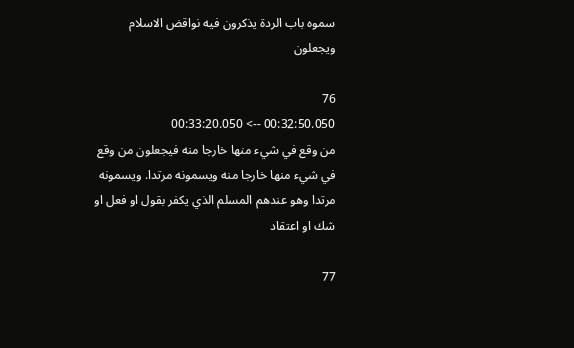سموه باب الردة يذكرون فيه نواقض الاسلام ويجعلون

76
00:32:50.050 --> 00:33:20.050
من وقع في شيء منها خارجا منه فيجعلون من وقع في شيء منها خارجا منه ويسمونه مرتدا. ويسمونه مرتدا وهو عندهم المسلم الذي يكفر بقول او فعل او شك او اعتقاد

77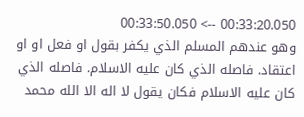00:33:20.050 --> 00:33:50.050
وهو عندهم المسلم الذي يكفر بقول او فعل او او اعتقاد. فاصله الذي كان عليه الاسلام. فاصله الذي كان عليه الاسلام فكان يقول لا اله الا الله محمد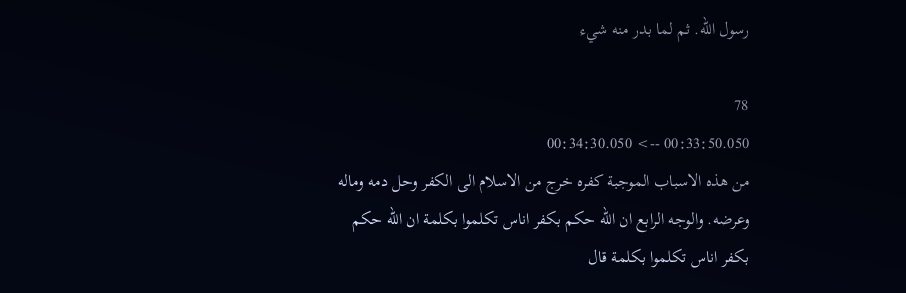رسول الله. ثم لما بدر منه شيء

78
00:33:50.050 --> 00:34:30.050
من هذه الاسباب الموجبة كفره خرج من الاسلام الى الكفر وحل دمه وماله وعرضه. والوجه الرابع ان الله حكم بكفر اناس تكلموا بكلمة ان الله حكم بكفر اناس تكلموا بكلمة قال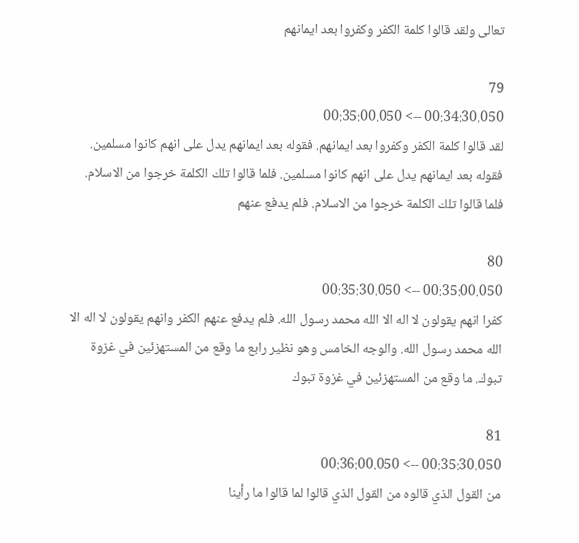تعالى ولقد قالوا كلمة الكفر وكفروا بعد ايمانهم

79
00:34:30.050 --> 00:35:00.050
لقد قالوا كلمة الكفر وكفروا بعد ايمانهم. فقوله بعد ايمانهم يدل على انهم كانوا مسلمين. فقوله بعد ايمانهم يدل على انهم كانوا مسلمين. فلما قالوا تلك الكلمة خرجوا من الاسلام. فلما قالوا تلك الكلمة خرجوا من الاسلام. فلم يدفع عنهم

80
00:35:00.050 --> 00:35:30.050
كفرا انهم يقولون لا اله الا الله محمد رسول الله. فلم يدفع عنهم الكفر وانهم يقولون لا اله الا الله محمد رسول الله. والوجه الخامس وهو نظير رابع ما وقع من المستهزئين في غزوة تبوك. ما وقع من المستهزئين في غزوة تبوك

81
00:35:30.050 --> 00:36:00.050
من القول الذي قالوه من القول الذي قالوا لما قالوا ما رأينا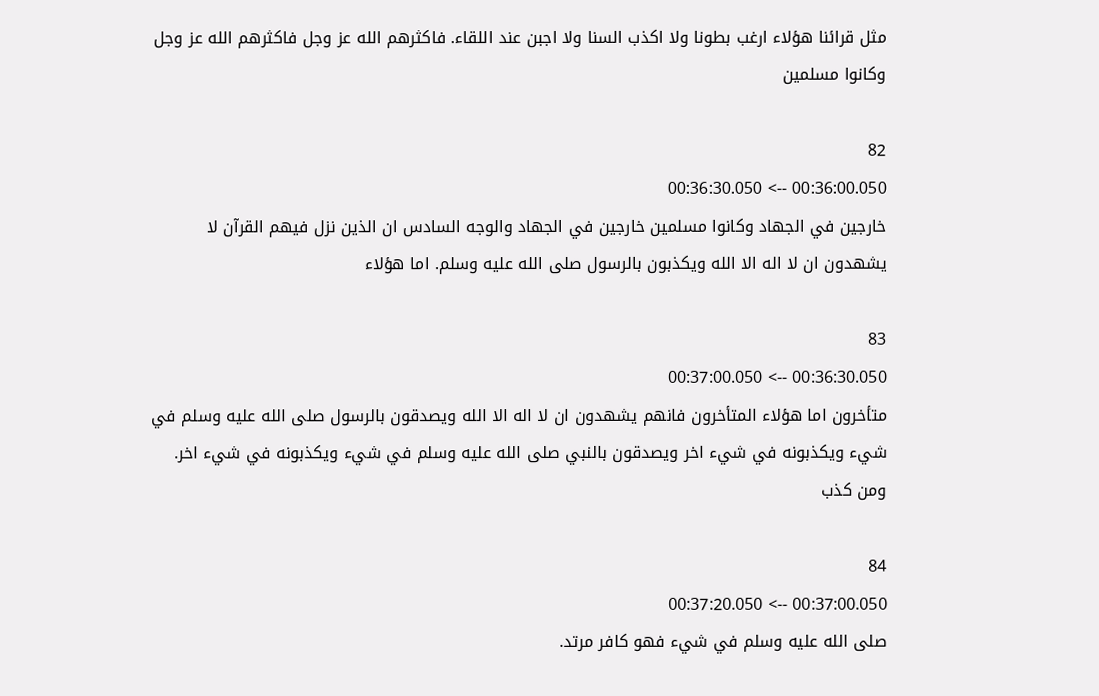مثل قرائنا هؤلاء ارغب بطونا ولا اكذب السنا ولا اجبن عند اللقاء. فاكثرهم الله عز وجل فاكثرهم الله عز وجل وكانوا مسلمين

82
00:36:00.050 --> 00:36:30.050
خارجين في الجهاد وكانوا مسلمين خارجين في الجهاد والوجه السادس ان الذين نزل فيهم القرآن لا يشهدون ان لا اله الا الله ويكذبون بالرسول صلى الله عليه وسلم. اما هؤلاء

83
00:36:30.050 --> 00:37:00.050
متأخرون اما هؤلاء المتأخرون فانهم يشهدون ان لا اله الا الله ويصدقون بالرسول صلى الله عليه وسلم في شيء ويكذبونه في شيء اخر ويصدقون بالنبي صلى الله عليه وسلم في شيء ويكذبونه في شيء اخر. ومن كذب

84
00:37:00.050 --> 00:37:20.050
صلى الله عليه وسلم في شيء فهو كافر مرتد.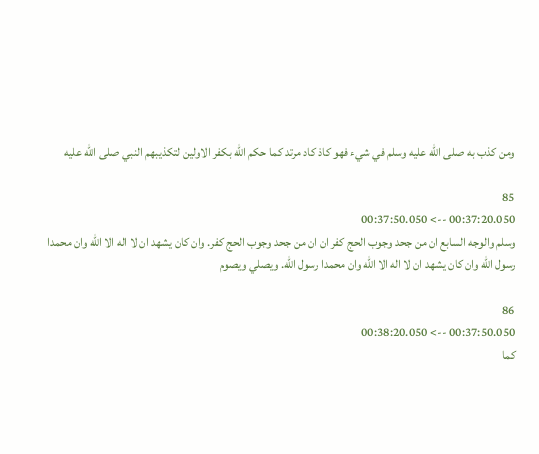ومن كذب به صلى الله عليه وسلم في شيء فهو كاذ كاد مرتد كما حكم الله بكفر الاولين لتكذيبهم النبي صلى الله عليه

85
00:37:20.050 --> 00:37:50.050
وسلم والوجه السابع ان من جحد وجوب الحج كفر ان ان من جحد وجوب الحج كفر. وان كان يشهد ان لا اله الا الله وان محمدا رسول الله وان كان يشهد ان لا اله الا الله وان محمدا رسول الله. ويصلي ويصوم

86
00:37:50.050 --> 00:38:20.050
كما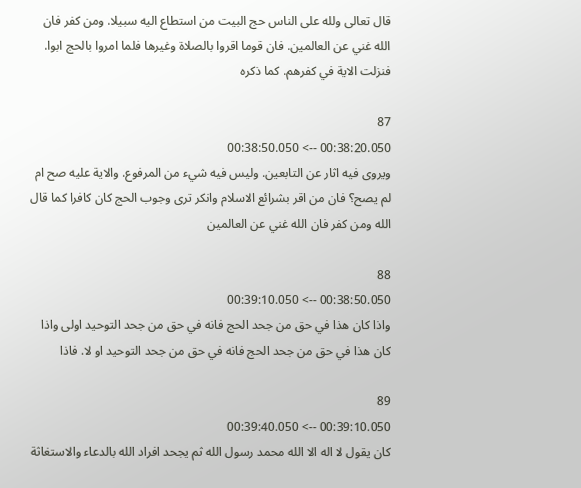قال تعالى ولله على الناس حج البيت من استطاع اليه سبيلا. ومن كفر فان الله غني عن العالمين. فان قوما اقروا بالصلاة وغيرها فلما امروا بالحج ابوا. فنزلت الاية في كفرهم. كما ذكره

87
00:38:20.050 --> 00:38:50.050
ويروى فيه اثار عن التابعين. وليس فيه شيء من المرفوع. والاية عليه صح ام لم يصح؟ فان من اقر بشرائع الاسلام وانكر ترى وجوب الحج كان كافرا كما قال الله ومن كفر فان الله غني عن العالمين

88
00:38:50.050 --> 00:39:10.050
واذا كان هذا في حق من جحد الحج فانه في حق من جحد التوحيد اولى واذا كان هذا في حق من جحد الحج فانه في حق من جحد التوحيد او لا. فاذا

89
00:39:10.050 --> 00:39:40.050
كان يقول لا اله الا الله محمد رسول الله ثم يجحد افراد الله بالدعاء والاستغاثة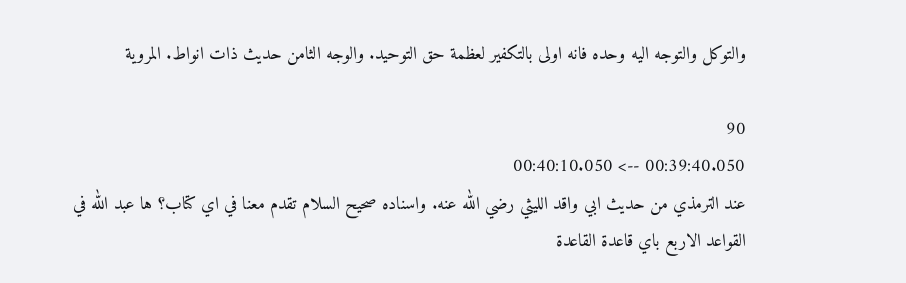والتوكل والتوجه اليه وحده فانه اولى بالتكفير لعظمة حق التوحيد. والوجه الثامن حديث ذات انواط. المروية

90
00:39:40.050 --> 00:40:10.050
عند الترمذي من حديث ابي واقد الليثي رضي الله عنه. واسناده صحيح السلام تقدم معنا في اي كتاب؟ ها عبد الله في القواعد الاربع باي قاعدة القاعدة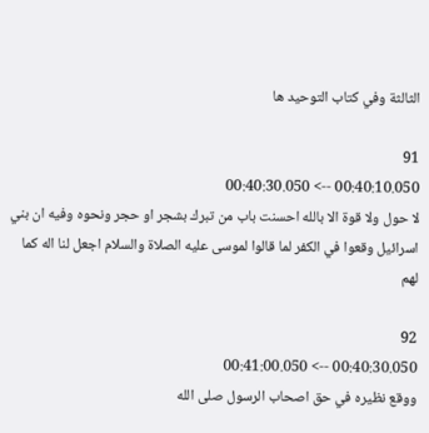الثالثة وفي كتاب التوحيد ها

91
00:40:10.050 --> 00:40:30.050
لا حول ولا قوة الا بالله احسنت باب من تبرك بشجر او حجر ونحوه وفيه ان بني اسرائيل وقعوا في الكفر لما قالوا لموسى عليه الصلاة والسلام اجعل لنا اله كما لهم

92
00:40:30.050 --> 00:41:00.050
ووقع نظيره في حق اصحاب الرسول صلى الله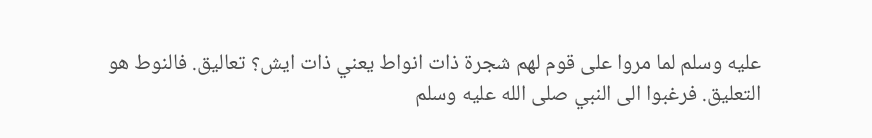عليه وسلم لما مروا على قوم لهم شجرة ذات انواط يعني ذات ايش؟ تعاليق. فالنوط هو التعليق. فرغبوا الى النبي صلى الله عليه وسلم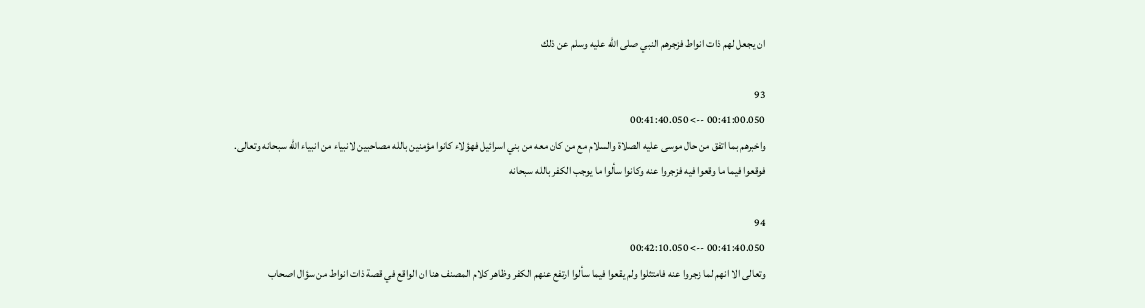ان يجعل لهم ذات انواط فزجرهم النبي صلى الله عليه وسلم عن ذلك

93
00:41:00.050 --> 00:41:40.050
واخبرهم بما اتفق من حال موسى عليه الصلاة والسلام مع من كان معه من بني اسرائيل فهؤلاء كانوا مؤمنين بالله مصاحبين لانبياء من انبياء الله سبحانه وتعالى. فوقعوا فيما ما وقعوا فيه فزجروا عنه وكانوا سألوا ما يوجب الكفر بالله سبحانه

94
00:41:40.050 --> 00:42:10.050
وتعالى الا انهم لما زجروا عنه فامتثلوا ولم يقعوا فيما سألوا ارتفع عنهم الكفر وظاهر كلام المصنف هنا ان الواقع في قصة ذات انواط من سؤال اصحاب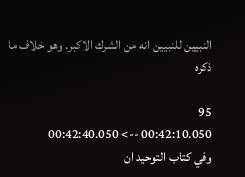النبيين للنبيين انه من الشرك الاكبر. وهو خلاف ما ذكره

95
00:42:10.050 --> 00:42:40.050
وفي كتاب التوحيد ان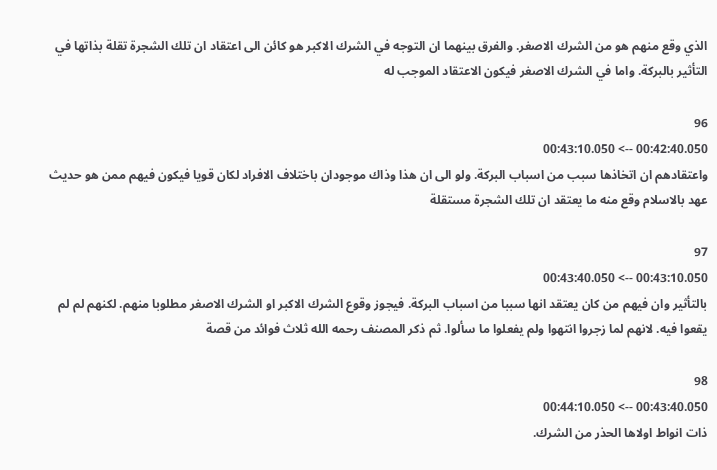الذي وقع منهم هو من الشرك الاصغر. والفرق بينهما ان التوجه في الشرك الاكبر هو كائن الى اعتقاد ان تلك الشجرة تقلة بذاتها في التأثير بالبركة. واما في الشرك الاصغر فيكون الاعتقاد الموجب له

96
00:42:40.050 --> 00:43:10.050
واعتقادهم ان اتخاذها سبب من اسباب البركة. ولو الى ان هذا وذاك موجودان باختلاف الافراد لكان قويا فيكون فيهم ممن هو حديث عهد بالاسلام وقع منه ما يعتقد ان تلك الشجرة مستقلة

97
00:43:10.050 --> 00:43:40.050
بالتأثير وان فيهم من كان يعتقد انها سببا من اسباب البركة. فيجوز وقوع الشرك الاكبر او الشرك الاصغر مطلوبا منهم. لكنهم لم لم يقعوا فيه. لانهم لما زجروا انتهوا ولم يفعلوا ما سألوا. ثم ذكر المصنف رحمه الله ثلاث فوائد من قصة

98
00:43:40.050 --> 00:44:10.050
ذات انواط اولاها الحذر من الشرك.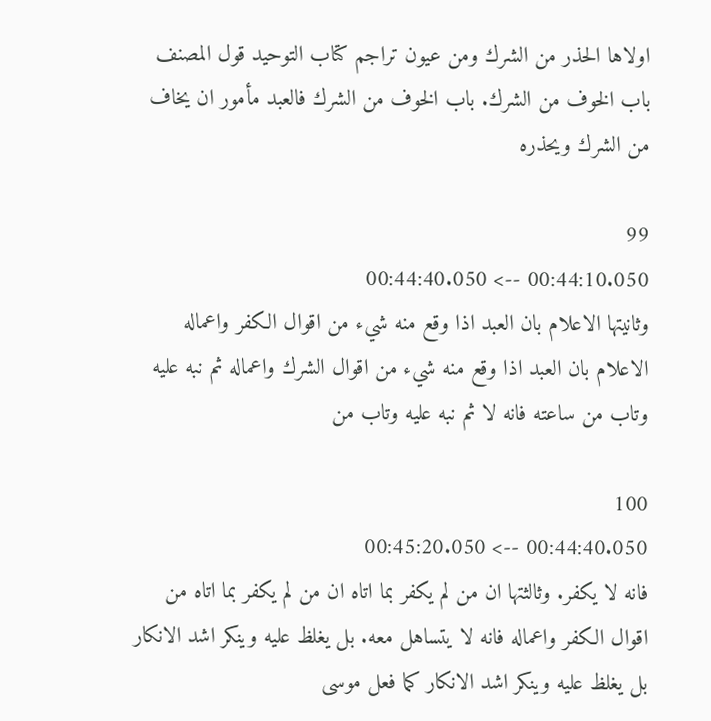اولاها الحذر من الشرك ومن عيون تراجم كتاب التوحيد قول المصنف باب الخوف من الشرك. باب الخوف من الشرك فالعبد مأمور ان يخاف من الشرك ويحذره

99
00:44:10.050 --> 00:44:40.050
وثانيتها الاعلام بان العبد اذا وقع منه شيء من اقوال الكفر واعماله الاعلام بان العبد اذا وقع منه شيء من اقوال الشرك واعماله ثم نبه عليه وتاب من ساعته فانه لا ثم نبه عليه وتاب من

100
00:44:40.050 --> 00:45:20.050
فانه لا يكفر. وثالثتها ان من لم يكفر بما اتاه ان من لم يكفر بما اتاه من اقوال الكفر واعماله فانه لا يتساهل معه. بل يغلظ عليه وينكر اشد الانكار بل يغلظ عليه وينكر اشد الانكار كما فعل موسى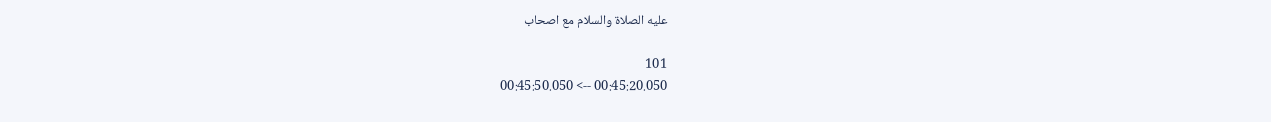عليه الصلاة والسلام مع اصحاب

101
00:45:20.050 --> 00:45:50.050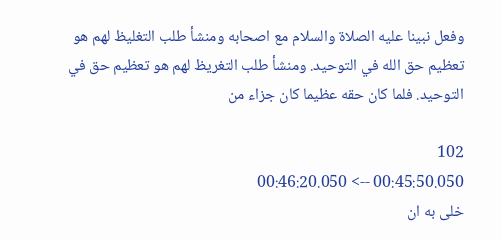وفعل نبينا عليه الصلاة والسلام مع اصحابه ومنشأ طلب التغليظ لهم هو تعظيم حق الله في التوحيد. ومنشأ طلب التغريظ لهم هو تعظيم حق في التوحيد. فلما كان حقه عظيما كان جزاء من

102
00:45:50.050 --> 00:46:20.050
خلى به ان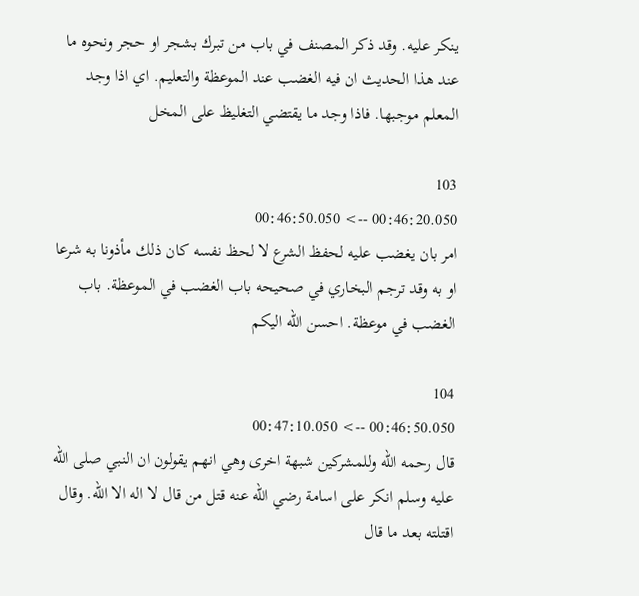ينكر عليه. وقد ذكر المصنف في باب من تبرك بشجر او حجر ونحوه ما عند هذا الحديث ان فيه الغضب عند الموعظة والتعليم. اي اذا وجد المعلم موجبها. فاذا وجد ما يقتضي التغليظ على المخل

103
00:46:20.050 --> 00:46:50.050
امر بان يغضب عليه لحفظ الشرع لا لحظ نفسه كان ذلك مأذونا به شرعا او به وقد ترجم البخاري في صحيحه باب الغضب في الموعظة. باب الغضب في موعظة. احسن الله اليكم

104
00:46:50.050 --> 00:47:10.050
قال رحمه الله وللمشركين شبهة اخرى وهي انهم يقولون ان النبي صلى الله عليه وسلم انكر على اسامة رضي الله عنه قتل من قال لا اله الا الله. وقال اقتلته بعد ما قال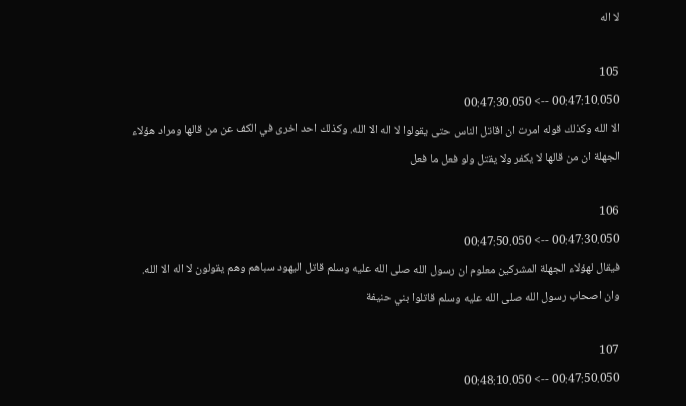لا اله

105
00:47:10.050 --> 00:47:30.050
الا الله وكذلك قوله امرت ان اقاتل الناس حتى يقولوا لا اله الا الله. وكذلك احد اخرى في الكف عن من قالها ومراد هؤلاء الجهلة ان من قالها لا يكفر ولا يقتل ولو فعل ما فعل

106
00:47:30.050 --> 00:47:50.050
فيقال لهؤلاء الجهلة المشركين معلوم ان رسول الله صلى الله عليه وسلم قاتل اليهود سباهم وهم يقولون لا اله الا الله. وان اصحاب رسول الله صلى الله عليه وسلم قاتلوا بني حنيفة

107
00:47:50.050 --> 00:48:10.050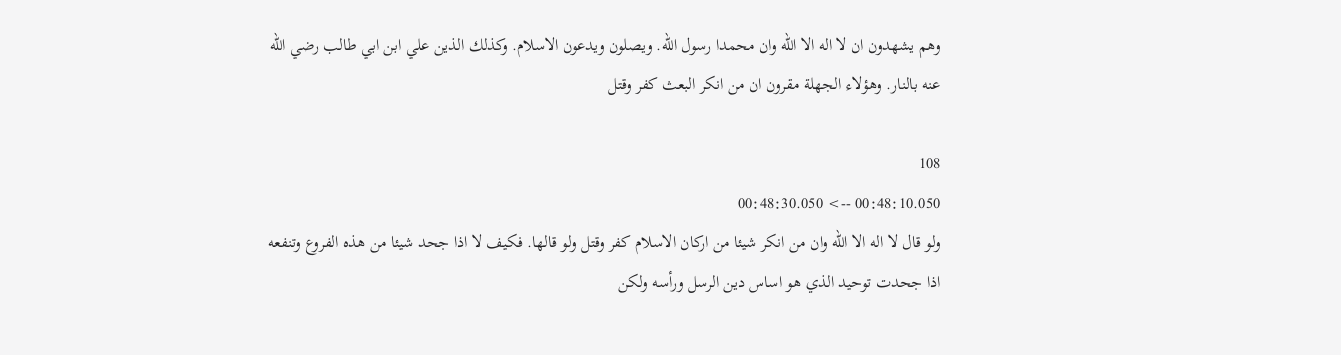وهم يشهدون ان لا اله الا الله وان محمدا رسول الله. ويصلون ويدعون الاسلام. وكذلك الذين علي ابن ابي طالب رضي الله عنه بالنار. وهؤلاء الجهلة مقرون ان من انكر البعث كفر وقتل

108
00:48:10.050 --> 00:48:30.050
ولو قال لا اله الا الله وان من انكر شيئا من اركان الاسلام كفر وقتل ولو قالها. فكيف لا اذا جحد شيئا من هذه الفروع وتنفعه اذا جحدت توحيد الذي هو اساس دين الرسل ورأسه ولكن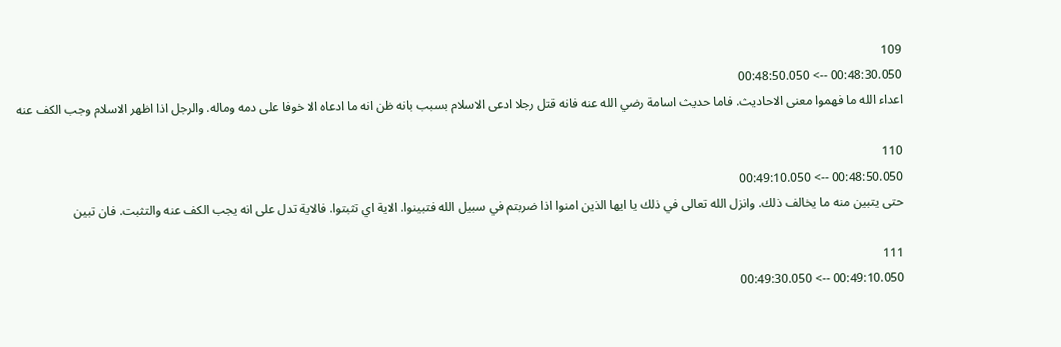109
00:48:30.050 --> 00:48:50.050
اعداء الله ما فهموا معنى الاحاديث. فاما حديث اسامة رضي الله عنه فانه قتل رجلا ادعى الاسلام بسبب بانه ظن انه ما ادعاه الا خوفا على دمه وماله. والرجل اذا اظهر الاسلام وجب الكف عنه

110
00:48:50.050 --> 00:49:10.050
حتى يتبين منه ما يخالف ذلك. وانزل الله تعالى في ذلك يا ايها الذين امنوا اذا ضربتم في سبيل الله فتبينوا. الاية اي تثبتوا. فالاية تدل على انه يجب الكف عنه والتثبت. فان تبين

111
00:49:10.050 --> 00:49:30.050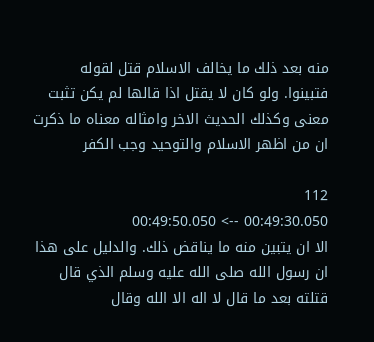منه بعد ذلك ما يخالف الاسلام قتل لقوله فتبينوا. ولو كان لا يقتل اذا قالها لم يكن تثبت معنى وكذلك الحديث الاخر وامثاله معناه ما ذكرت ان من اظهر الاسلام والتوحيد وجب الكفر

112
00:49:30.050 --> 00:49:50.050
الا ان يتبين منه ما يناقض ذلك. والدليل على هذا ان رسول الله صلى الله عليه وسلم الذي قال قتلته بعد ما قال لا اله الا الله وقال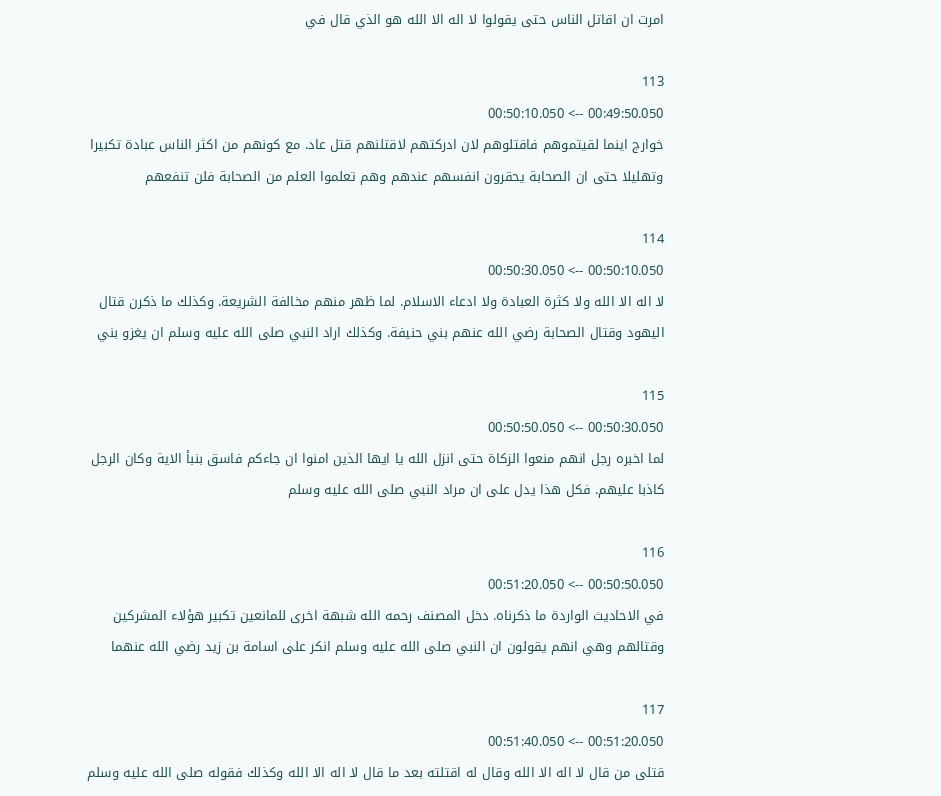امرت ان اقاتل الناس حتى يقولوا لا اله الا الله هو الذي قال في

113
00:49:50.050 --> 00:50:10.050
خوارج اينما لقيتموهم فاقتلوهم لان ادركتهم لاقتلنهم قتل عاد. مع كونهم من اكثر الناس عبادة تكبيرا وتهليلا حتى ان الصحابة يحقرون انفسهم عندهم وهم تعلموا العلم من الصحابة فلن تنفعهم

114
00:50:10.050 --> 00:50:30.050
لا اله الا الله ولا كثرة العبادة ولا ادعاء الاسلام. لما ظهر منهم مخالفة الشريعة. وكذلك ما ذكرن قتال اليهود وقتال الصحابة رضي الله عنهم بني حنيفة. وكذلك اراد النبي صلى الله عليه وسلم ان يغزو بني

115
00:50:30.050 --> 00:50:50.050
لما اخبره رجل انهم منعوا الزكاة حتى انزل الله يا ايها الذين امنوا ان جاءكم فاسق بنبأ الاية وكان الرجل كاذبا عليهم. فكل هذا يدل على ان مراد النبي صلى الله عليه وسلم

116
00:50:50.050 --> 00:51:20.050
في الاحاديث الواردة ما ذكرناه. دخل المصنف رحمه الله شبهة اخرى للمانعين تكبير هؤلاء المشركين وقتالهم وهي انهم يقولون ان النبي صلى الله عليه وسلم انكر على اسامة بن زيد رضي الله عنهما

117
00:51:20.050 --> 00:51:40.050
قتلى من قال لا اله الا الله وقال له اقتلته بعد ما قال لا اله الا الله وكذلك فقوله صلى الله عليه وسلم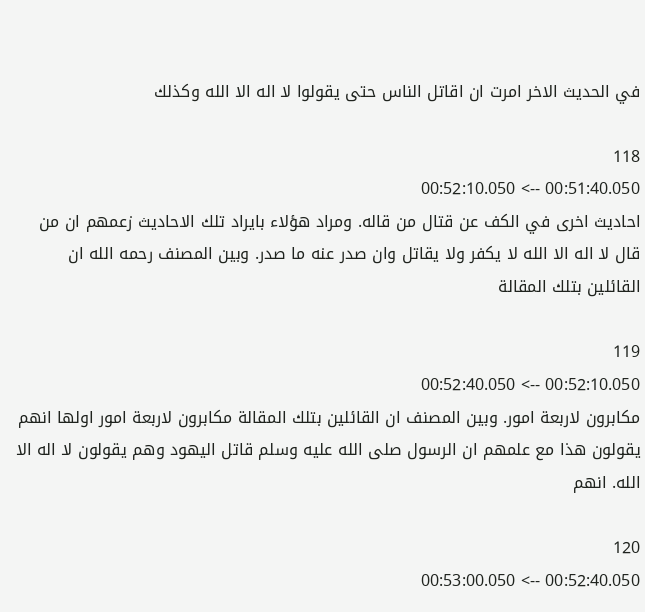في الحديث الاخر امرت ان اقاتل الناس حتى يقولوا لا اله الا الله وكذلك

118
00:51:40.050 --> 00:52:10.050
احاديث اخرى في الكف عن قتال من قاله. ومراد هؤلاء بايراد تلك الاحاديث زعمهم ان من قال لا اله الا الله لا يكفر ولا يقاتل وان صدر عنه ما صدر. وبين المصنف رحمه الله ان القائلين بتلك المقالة

119
00:52:10.050 --> 00:52:40.050
مكابرون لاربعة امور. وبين المصنف ان القائلين بتلك المقالة مكابرون لاربعة امور اولها انهم يقولون هذا مع علمهم ان الرسول صلى الله عليه وسلم قاتل اليهود وهم يقولون لا اله الا الله. انهم

120
00:52:40.050 --> 00:53:00.050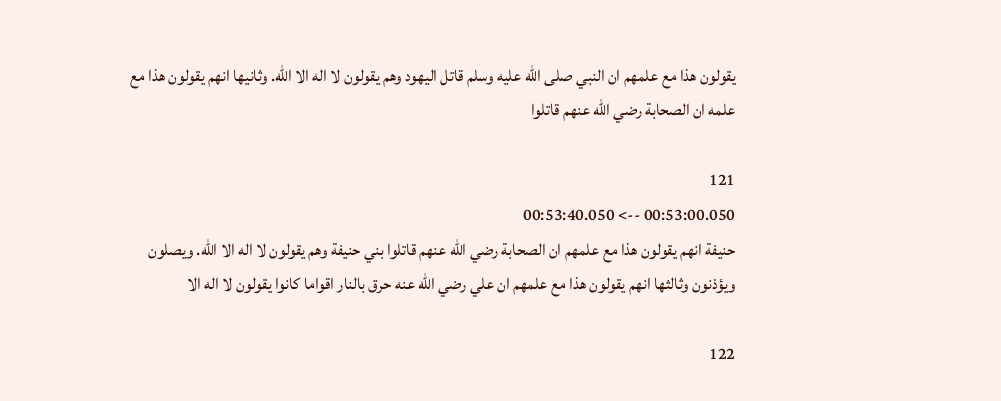يقولون هذا مع علمهم ان النبي صلى الله عليه وسلم قاتل اليهود وهم يقولون لا اله الا الله. وثانيها انهم يقولون هذا مع علمه ان الصحابة رضي الله عنهم قاتلوا

121
00:53:00.050 --> 00:53:40.050
حنيفة انهم يقولون هذا مع علمهم ان الصحابة رضي الله عنهم قاتلوا بني حنيفة وهم يقولون لا اله الا الله. ويصلون ويؤذنون وثالثها انهم يقولون هذا مع علمهم ان علي رضي الله عنه حرق بالنار اقواما كانوا يقولون لا اله الا

122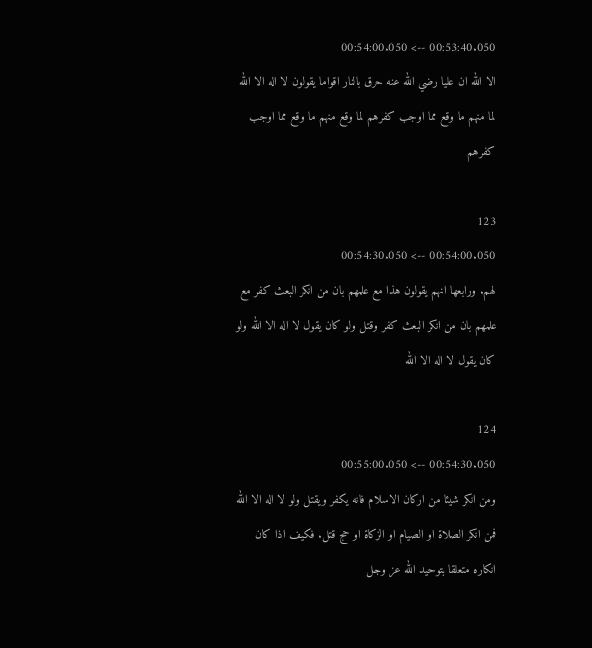00:53:40.050 --> 00:54:00.050
الا الله ان عليا رضي الله عنه حرق بالنار اقواما يقولون لا اله الا الله لما منهم ما وقع مما اوجب كفرهم لما وقع منهم ما وقع مما اوجب كفرهم

123
00:54:00.050 --> 00:54:30.050
لهم. ورابعها انهم يقولون هذا مع علمهم بان من انكر البعث كفر مع علمهم بان من انكر البعث كفر وقتل ولو كان يقول لا اله الا الله ولو كان يقول لا اله الا الله

124
00:54:30.050 --> 00:55:00.050
ومن انكر شيئا من اركان الاسلام فانه يكفر ويقتل ولو لا اله الا الله فمن انكر الصلاة او الصيام او الزكاة او حج قتل. فكيف اذا كان انكاره متعلقا بتوحيد الله عز وجل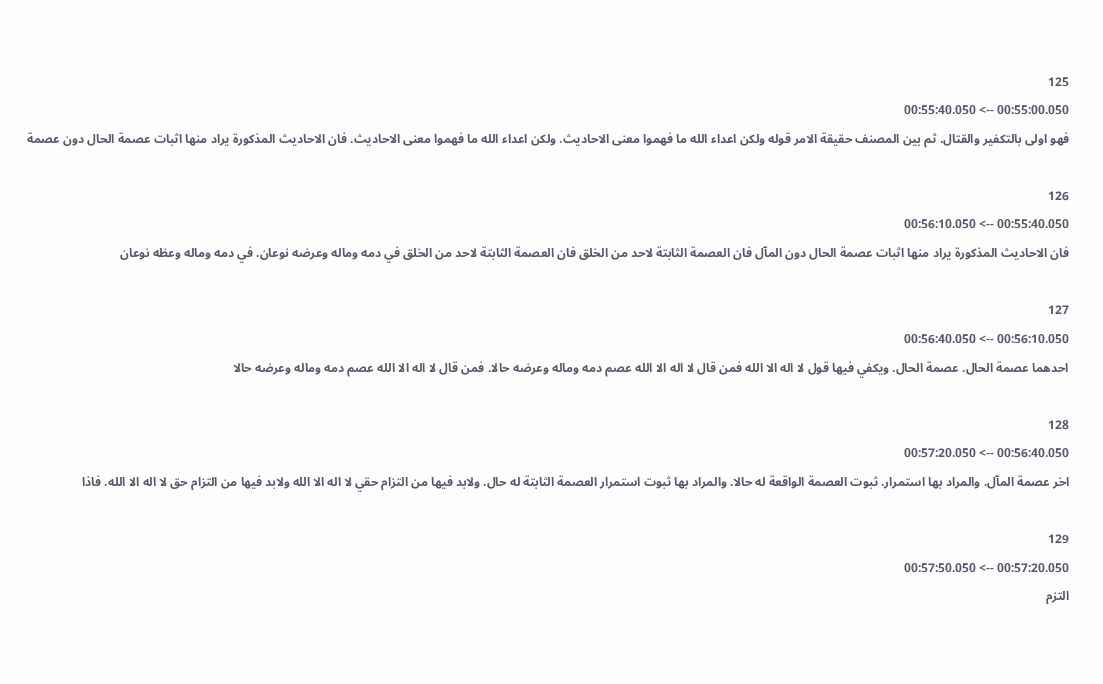125
00:55:00.050 --> 00:55:40.050
فهو اولى بالتكفير والقتال. ثم بين المصنف حقيقة الامر قوله ولكن اعداء الله ما فهموا معنى الاحاديث. ولكن اعداء الله ما فهموا معنى الاحاديث. فان الاحاديث المذكورة يراد منها اثبات عصمة الحال دون عصمة

126
00:55:40.050 --> 00:56:10.050
فان الاحاديث المذكورة يراد منها اثبات عصمة الحال دون المآل فان العصمة الثابتة لاحد من الخلق فان العصمة الثابتة لاحد من الخلق في دمه وماله وعرضه نوعان. في دمه وماله وعظه نوعان

127
00:56:10.050 --> 00:56:40.050
احدهما عصمة الحال. عصمة الحال. ويكفي فيها قول لا اله الا الله فمن قال لا اله الا الله عصم دمه وماله وعرضه حالا. فمن قال لا اله الا الله عصم دمه وماله وعرضه حالا

128
00:56:40.050 --> 00:57:20.050
اخر عصمة المآل. والمراد بها استمرار. ثبوت العصمة الواقعة له حالا. والمراد بها ثبوت استمرار العصمة الثابتة له حال. ولابد فيها من التزام حقي لا اله الا الله ولابد فيها من التزام حق لا اله الا الله. فاذا

129
00:57:20.050 --> 00:57:50.050
التزم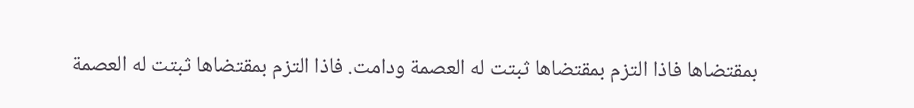بمقتضاها فاذا التزم بمقتضاها ثبتت له العصمة ودامت. فاذا التزم بمقتضاها ثبتت له العصمة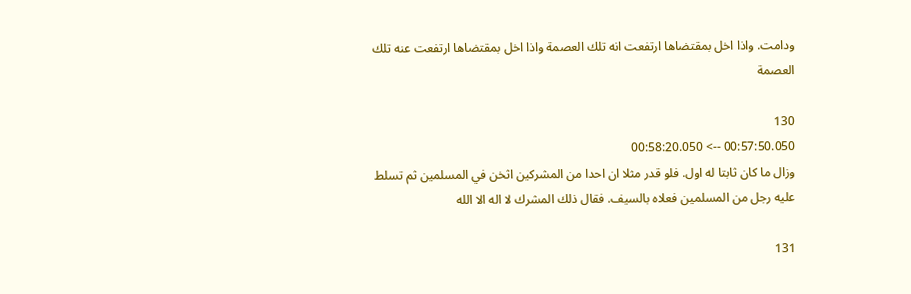ودامت. واذا اخل بمقتضاها ارتفعت انه تلك العصمة واذا اخل بمقتضاها ارتفعت عنه تلك العصمة

130
00:57:50.050 --> 00:58:20.050
وزال ما كان ثابتا له اول. فلو قدر مثلا ان احدا من المشركين اثخن في المسلمين ثم تسلط عليه رجل من المسلمين فعلاه بالسيف. فقال ذلك المشرك لا اله الا الله

131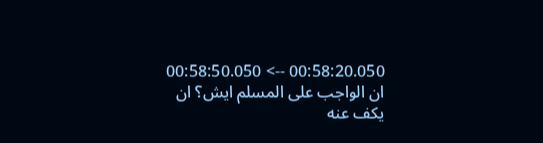00:58:20.050 --> 00:58:50.050
ان الواجب على المسلم ايش؟ ان يكف عنه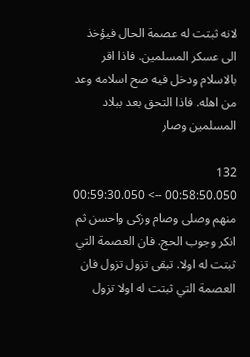لانه ثبتت له عصمة الحال فيؤخذ الى عسكر المسلمين. فاذا اقر بالاسلام ودخل فيه صح اسلامه وعد من اهله. فاذا التحق بعد ببلاد المسلمين وصار

132
00:58:50.050 --> 00:59:30.050
منهم وصلى وصام وزكى واحسن ثم انكر وجوب الحج. فان العصمة التي ثبتت له اولا. تبقى تزول تزول فان العصمة التي ثبتت له اولا تزول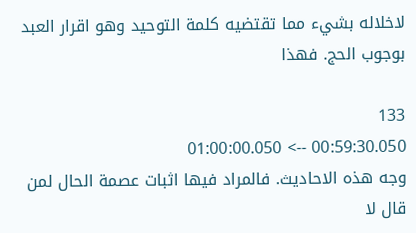لاخلاله بشيء مما تقتضيه كلمة التوحيد وهو اقرار العبد بوجوب الحج. فهذا

133
00:59:30.050 --> 01:00:00.050
وجه هذه الاحاديث. فالمراد فيها اثبات عصمة الحال لمن قال لا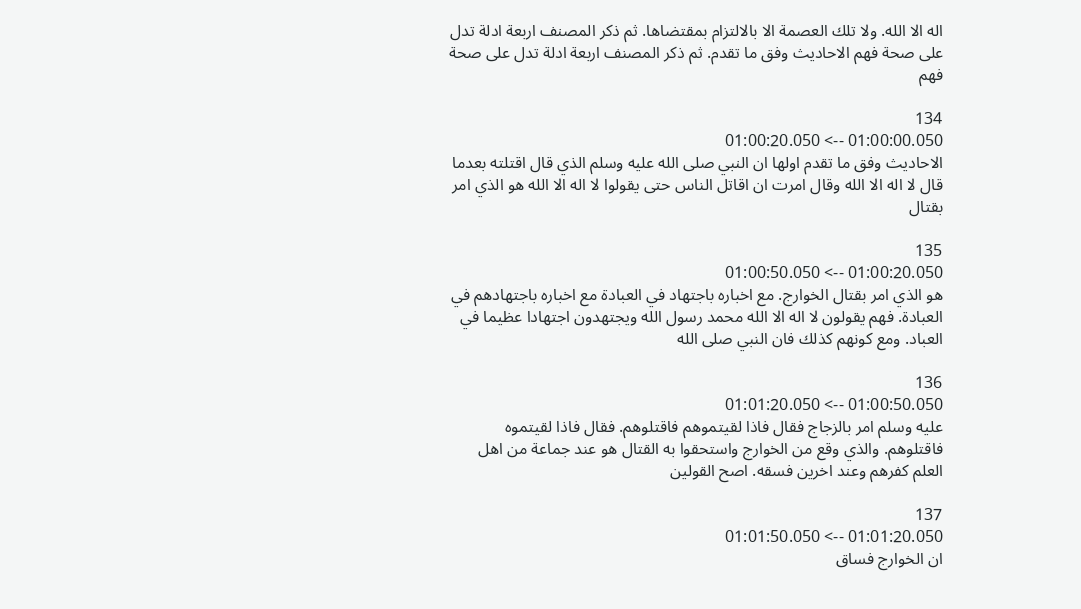اله الا الله. ولا تلك العصمة الا بالالتزام بمقتضاها. ثم ذكر المصنف اربعة ادلة تدل على صحة فهم الاحاديث وفق ما تقدم. ثم ذكر المصنف اربعة ادلة تدل على صحة فهم

134
01:00:00.050 --> 01:00:20.050
الاحاديث وفق ما تقدم اولها ان النبي صلى الله عليه وسلم الذي قال اقتلته بعدما قال لا اله الا الله وقال امرت ان اقاتل الناس حتى يقولوا لا اله الا الله هو الذي امر بقتال

135
01:00:20.050 --> 01:00:50.050
هو الذي امر بقتال الخوارج. مع اخباره باجتهاد في العبادة مع اخباره باجتهادهم في العبادة. فهم يقولون لا اله الا الله محمد رسول الله ويجتهدون اجتهادا عظيما في العباد. ومع كونهم كذلك فان النبي صلى الله

136
01:00:50.050 --> 01:01:20.050
عليه وسلم امر بالزجاج فقال فاذا لقيتموهم فاقتلوهم. فقال فاذا لقيتموه فاقتلوهم. والذي وقع من الخوارج واستحقوا به القتال هو عند جماعة من اهل العلم كفرهم وعند اخرين فسقه. اصح القولين

137
01:01:20.050 --> 01:01:50.050
ان الخوارج فساق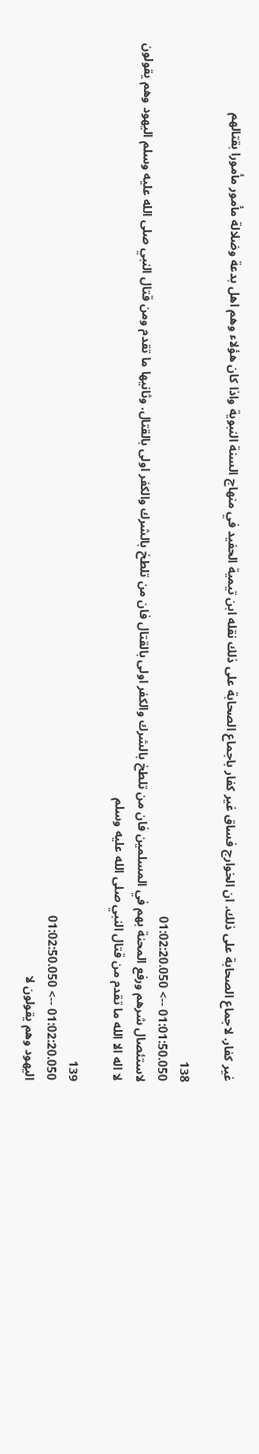غير كفار. لاجماع الصحابة على ذلك. ان الخوارج فساق غير كفار باجماع الصحابة على ذلك نقله ابن تيمية الحفيد في منهاج السنة النبوية واذا كان هؤلاء وهم اهل بدعة وضلالة مأمور مأمورا بقتالهم

138
01:01:50.050 --> 01:02:20.050
لاستئصال شرهم ورفع المحنة بهم في المسلمين فان من تلطخ بالشرك والكفر اولى بالقتال فان من تلطخ بالشرك والكفر اولى بالقتال. وثانيها ما تقدم ومن قتال النبي صلى الله عليه وسلم اليهود وهم يقولون لا اله الا الله ما تقدم من قتال النبي صلى الله عليه وسلم

139
01:02:20.050 --> 01:02:50.050
اليهود وهم يقولون لا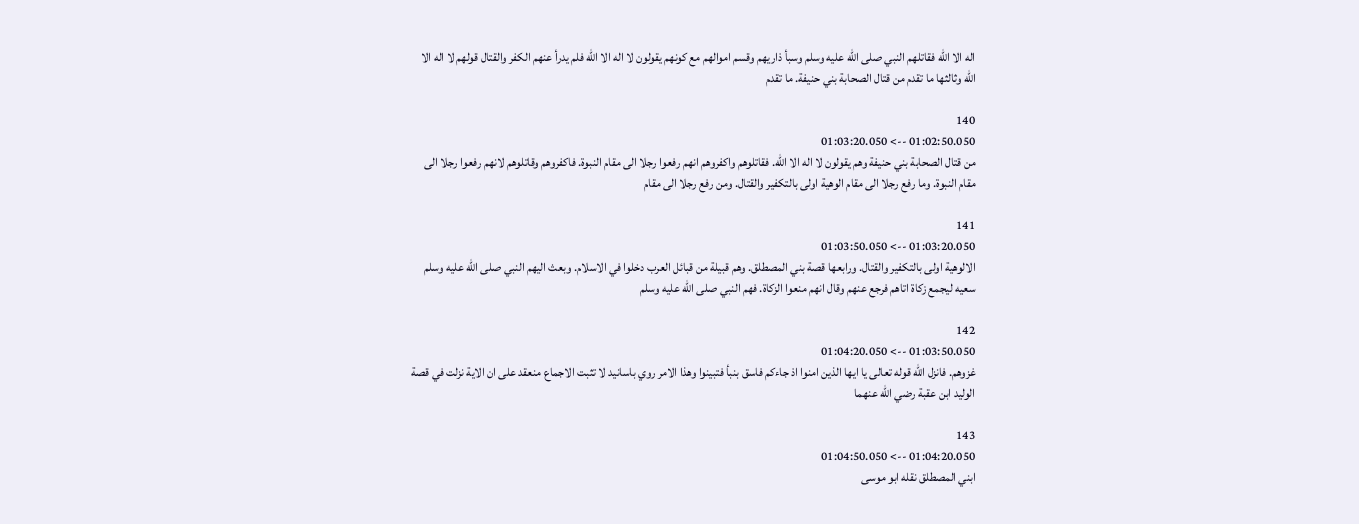اله الا الله فقاتلهم النبي صلى الله عليه وسلم وسبأ ذاريهم وقسم اموالهم مع كونهم يقولون لا اله الا الله فلم يدرأ عنهم الكفر والقتال قولهم لا اله الا الله وثالثها ما تقدم من قتال الصحابة بني حنيفة. ما تقدم

140
01:02:50.050 --> 01:03:20.050
من قتال الصحابة بني حنيفة وهم يقولون لا اله الا الله. فقاتلوهم واكفروهم انهم رفعوا رجلا الى مقام النبوة. فاكفروهم وقاتلوهم لانهم رفعوا رجلا الى مقام النبوة. وما رفع رجلا الى مقام الوهية اولى بالتكفير والقتال. ومن رفع رجلا الى مقام

141
01:03:20.050 --> 01:03:50.050
الالوهية اولى بالتكفير والقتال. ورابعها قصة بني المصطلق. وهم قبيلة من قبائل العرب دخلوا في الاسلام. وبعث اليهم النبي صلى الله عليه وسلم سعيه ليجمع زكاة اتاهم فرجع عنهم وقال انهم منعوا الزكاة. فهم النبي صلى الله عليه وسلم

142
01:03:50.050 --> 01:04:20.050
غزوهم. فانزل الله قوله تعالى يا ايها الذين امنوا اذ جاءكم فاسق بنبأ فتبينوا وهذا الامر روي باسانيد لا تثبت الاجماع منعقد على ان الاية نزلت في قصة الوليد ابن عقبة رضي الله عنهما

143
01:04:20.050 --> 01:04:50.050
ابني المصطلق نقله ابو موسى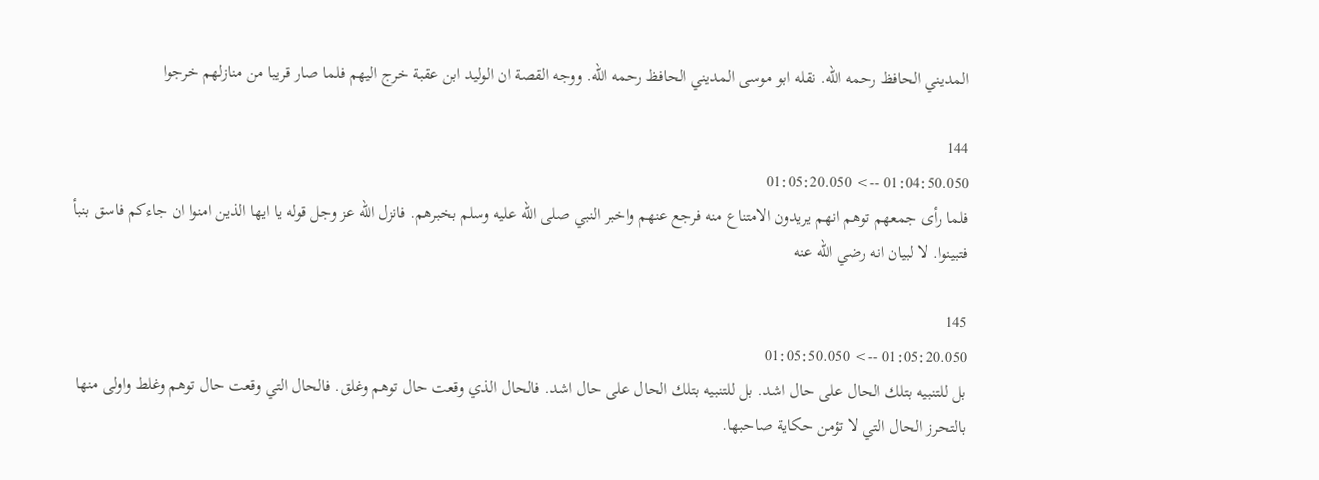المديني الحافظ رحمه الله. نقله ابو موسى المديني الحافظ رحمه الله. ووجه القصة ان الوليد ابن عقبة خرج اليهم فلما صار قريبا من منازلهم خرجوا

144
01:04:50.050 --> 01:05:20.050
فلما رأى جمعهم توهم انهم يريدون الامتناع منه فرجع عنهم واخبر النبي صلى الله عليه وسلم بخبرهم. فانزل الله عز وجل قوله يا ايها الذين امنوا ان جاءكم فاسق بنبأ فتبينوا. لا لبيان انه رضي الله عنه

145
01:05:20.050 --> 01:05:50.050
بل للتنبيه بتلك الحال على حال اشد. بل للتنبيه بتلك الحال على حال اشد. فالحال الذي وقعت حال توهم وغلق. فالحال التي وقعت حال توهم وغلط واولى منها بالتحرز الحال التي لا تؤمن حكاية صاحبها.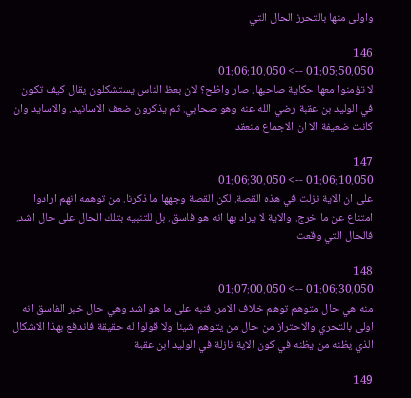واولى منها بالتحرز الحال التي

146
01:05:50.050 --> 01:06:10.050
لا تؤمنوا معها حكاية صاحبها. صار واظح؟ لان بعظ الناس يستشكلون يقال كيف تكون في الوليد بن عقبة رضي الله عنه وهو صحابي. ثم يذكرون ضعف الاسانيد. والاسايد وان كانت ضعيفة الا ان الاجماع منعقد

147
01:06:10.050 --> 01:06:30.050
على ان الاية نزلت في هذه القصة. لكن القصة وجهها ما ذكرنا. من توهمه انهم ارادوا امتناع عن ما خرج. والاية لا يراد بها انه هو فاسق. بل للتنبيه بتلك الحال على حال اشد. فالحال التي وقعت

148
01:06:30.050 --> 01:07:00.050
منه هي حال متوهم توهم خلاف الامر. فنبه على ما هو اشد وهي حال خبر الفاسق انه اولى بالتحري والاحتراز من حال من يتوهم شيئا ولا قولوا له حقيقة فاندفع بهذا الاشكال الذي يظنه من يظنه في كون الاية نازلة في الوليد ابن عقبة

149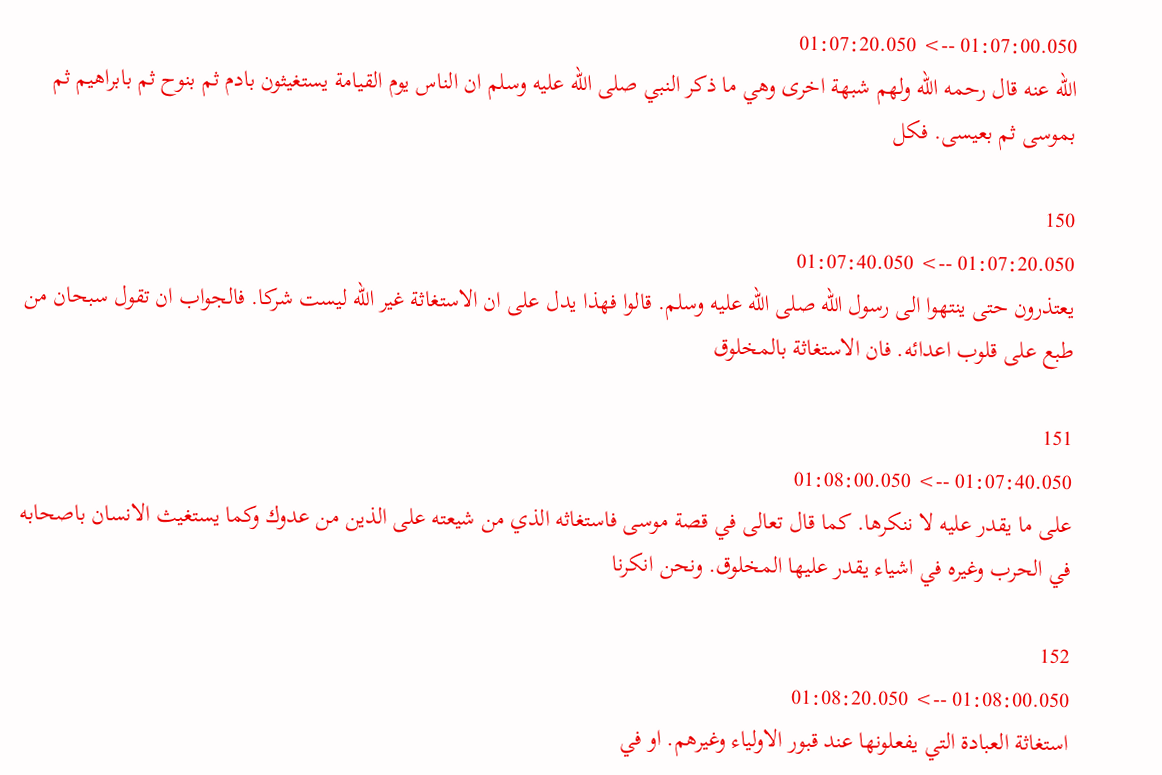01:07:00.050 --> 01:07:20.050
الله عنه قال رحمه الله ولهم شبهة اخرى وهي ما ذكر النبي صلى الله عليه وسلم ان الناس يوم القيامة يستغيثون بادم ثم بنوح ثم بابراهيم ثم بموسى ثم بعيسى. فكل

150
01:07:20.050 --> 01:07:40.050
يعتذرون حتى ينتهوا الى رسول الله صلى الله عليه وسلم. قالوا فهذا يدل على ان الاستغاثة غير الله ليست شركا. فالجواب ان تقول سبحان من طبع على قلوب اعدائه. فان الاستغاثة بالمخلوق

151
01:07:40.050 --> 01:08:00.050
على ما يقدر عليه لا ننكرها. كما قال تعالى في قصة موسى فاستغاثه الذي من شيعته على الذين من عدوك وكما يستغيث الانسان باصحابه في الحرب وغيره في اشياء يقدر عليها المخلوق. ونحن انكرنا

152
01:08:00.050 --> 01:08:20.050
استغاثة العبادة التي يفعلونها عند قبور الاولياء وغيرهم. او في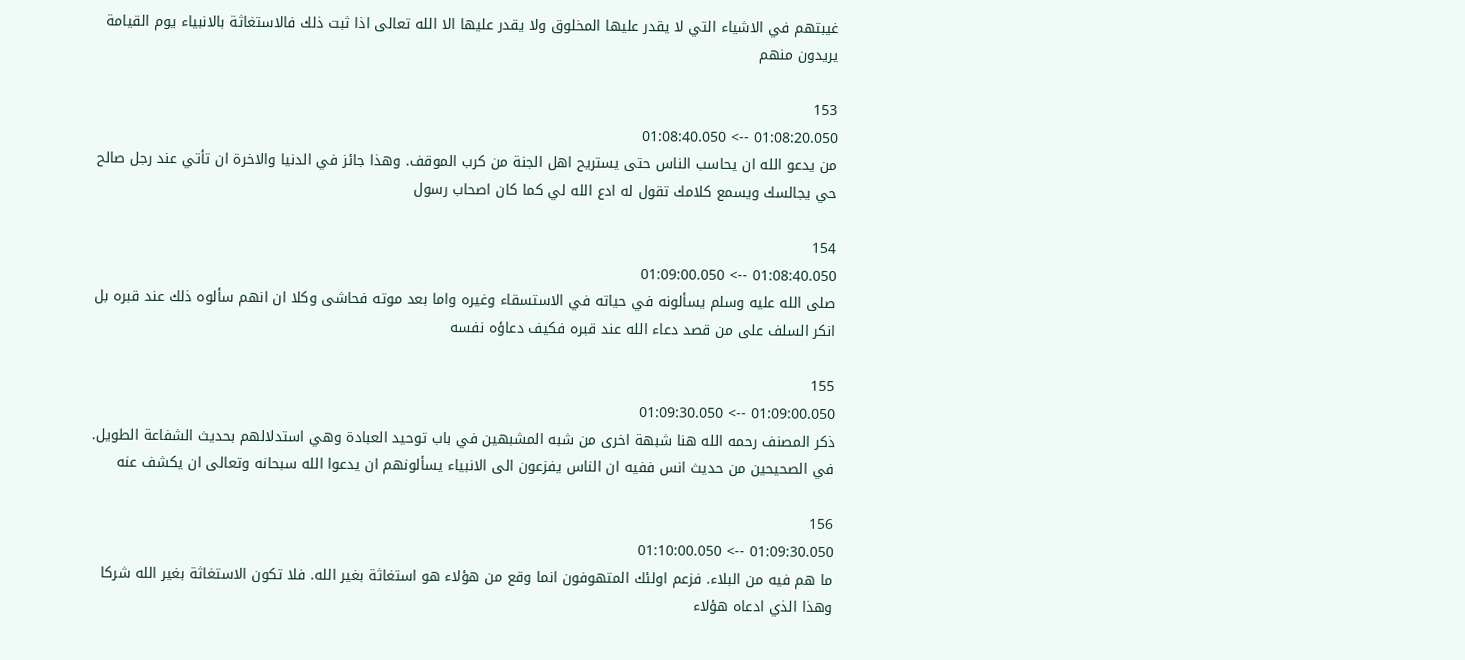غيبتهم في الاشياء التي لا يقدر عليها المخلوق ولا يقدر عليها الا الله تعالى اذا ثبت ذلك فالاستغاثة بالانبياء يوم القيامة يريدون منهم

153
01:08:20.050 --> 01:08:40.050
من يدعو الله ان يحاسب الناس حتى يستريح اهل الجنة من كرب الموقف. وهذا جائز في الدنيا والاخرة ان تأتي عند رجل صالح حي يجالسك ويسمع كلامك تقول له ادع الله لي كما كان اصحاب رسول

154
01:08:40.050 --> 01:09:00.050
صلى الله عليه وسلم يسألونه في حياته في الاستسقاء وغيره واما بعد موته فحاشى وكلا ان انهم سألوه ذلك عند قبره بل انكر السلف على من قصد دعاء الله عند قبره فكيف دعاؤه نفسه

155
01:09:00.050 --> 01:09:30.050
ذكر المصنف رحمه الله هنا شبهة اخرى من شبه المشبهين في باب توحيد العبادة وهي استدلالهم بحديث الشفاعة الطويل. في الصحيحين من حديث انس ففيه ان الناس يفزعون الى الانبياء يسألونهم ان يدعوا الله سبحانه وتعالى ان يكشف عنه

156
01:09:30.050 --> 01:10:00.050
ما هم فيه من البلاء. فزعم اولئك المتهوفون انما وقع من هؤلاء هو استغاثة بغير الله. فلا تكون الاستغاثة بغير الله شركا وهذا الذي ادعاه هؤلاء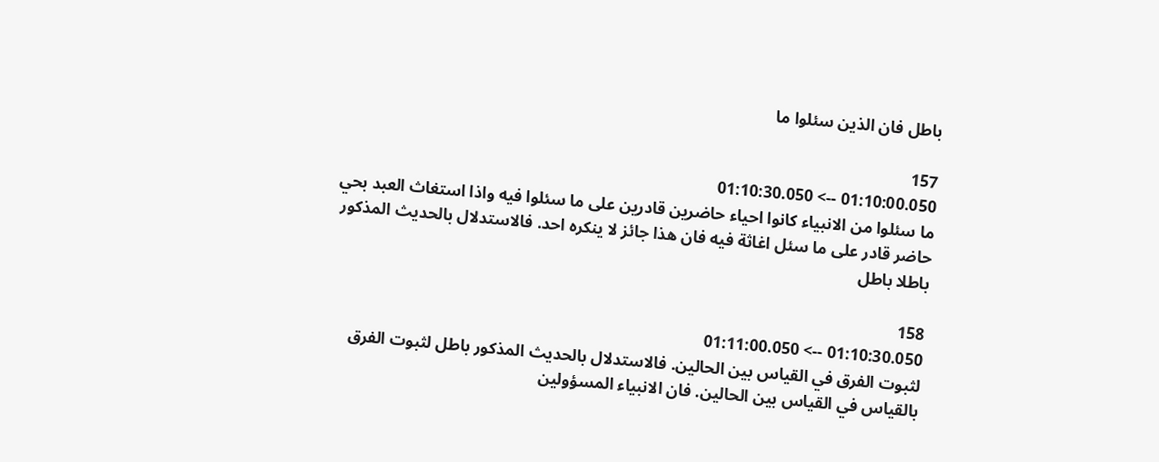باطل فان الذين سئلوا ما

157
01:10:00.050 --> 01:10:30.050
ما سئلوا من الانبياء كانوا احياء حاضرين قادرين على ما سئلوا فيه واذا استغاث العبد بحي حاضر قادر على ما سئل اغاثة فيه فان هذا جائز لا ينكره احد. فالاستدلال بالحديث المذكور باطلا باطل

158
01:10:30.050 --> 01:11:00.050
لثبوت الفرق في القياس بين الحالين. فالاستدلال بالحديث المذكور باطل لثبوت الفرق بالقياس في القياس بين الحالين. فان الانبياء المسؤولين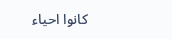كانوا احياء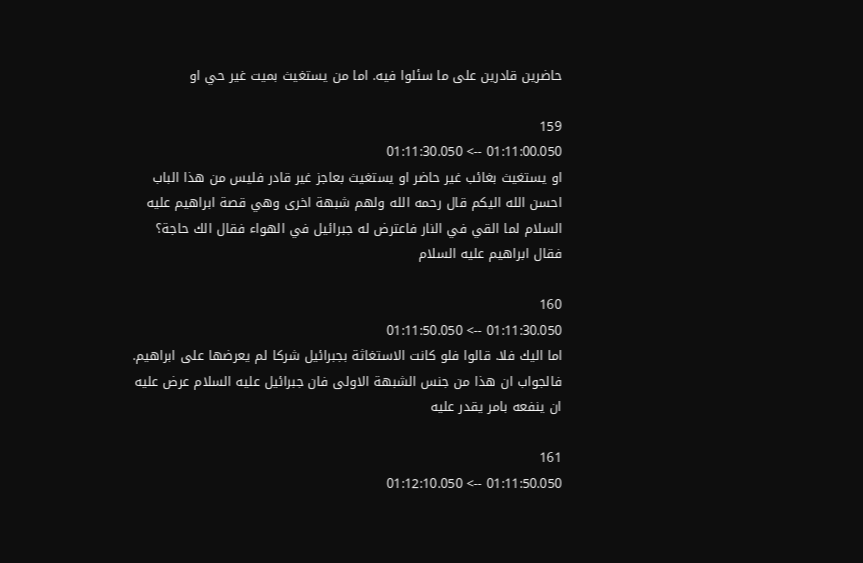حاضرين قادرين على ما سئلوا فيه. اما من يستغيث بميت غير حي او

159
01:11:00.050 --> 01:11:30.050
او يستغيث بغائب غير حاضر او يستغيث بعاجز غير قادر فليس من هذا الباب احسن الله اليكم قال رحمه الله ولهم شبهة اخرى وهي قصة ابراهيم عليه السلام لما القي في النار فاعترض له جبرائيل في الهواء فقال الك حاجة؟ فقال ابراهيم عليه السلام

160
01:11:30.050 --> 01:11:50.050
اما اليك فلا. قالوا فلو كانت الاستغاثة بجبرائيل شركا لم يعرضها على ابراهيم. فالجواب ان هذا من جنس الشبهة الاولى فان جبرائيل عليه السلام عرض عليه ان ينفعه بامر يقدر عليه

161
01:11:50.050 --> 01:12:10.050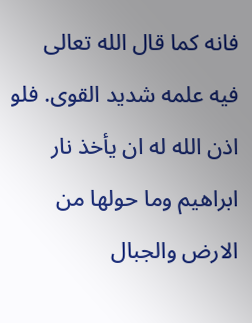فانه كما قال الله تعالى فيه علمه شديد القوى. فلو اذن الله له ان يأخذ نار ابراهيم وما حولها من الارض والجبال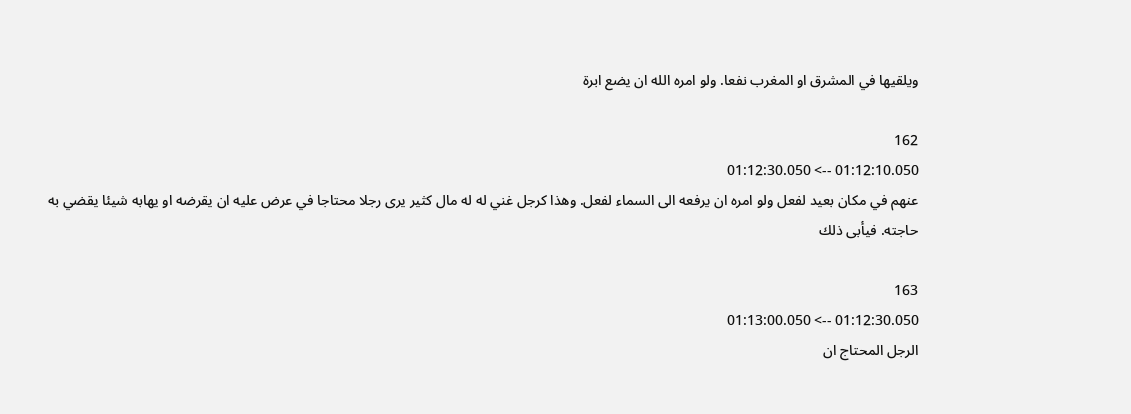ويلقيها في المشرق او المغرب نفعا. ولو امره الله ان يضع ابرة

162
01:12:10.050 --> 01:12:30.050
عنهم في مكان بعيد لفعل ولو امره ان يرفعه الى السماء لفعل. وهذا كرجل غني له له مال كثير يرى رجلا محتاجا في عرض عليه ان يقرضه او يهابه شيئا يقضي به حاجته. فيأبى ذلك

163
01:12:30.050 --> 01:13:00.050
الرجل المحتاج ان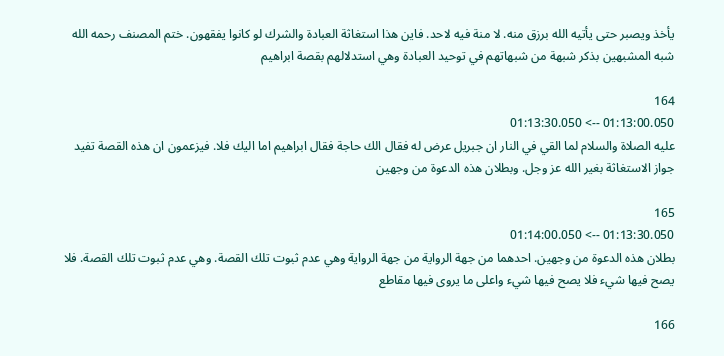يأخذ ويصبر حتى يأتيه الله برزق منه. لا منة فيه لاحد. فاين هذا استغاثة العبادة والشرك لو كانوا يفقهون. ختم المصنف رحمه الله شبه المشبهين بذكر شبهة من شبهاتهم في توحيد العبادة وهي استدلالهم بقصة ابراهيم

164
01:13:00.050 --> 01:13:30.050
عليه الصلاة والسلام لما القي في النار ان جبريل عرض له فقال الك حاجة فقال ابراهيم اما اليك فلا. فيزعمون ان هذه القصة تفيد جواز الاستغاثة بغير الله عز وجل. وبطلان هذه الدعوة من وجهين

165
01:13:30.050 --> 01:14:00.050
بطلان هذه الدعوة من وجهين. احدهما من جهة الرواية من جهة الرواية وهي عدم ثبوت تلك القصة. وهي عدم ثبوت تلك القصة. فلا يصح فيها شيء فلا يصح فيها شيء واعلى ما يروى فيها مقاطع

166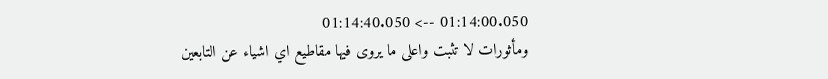01:14:00.050 --> 01:14:40.050
ومأثورات لا تثبت واعلى ما يروى فيها مقاطيع اي اشياء عن التابعين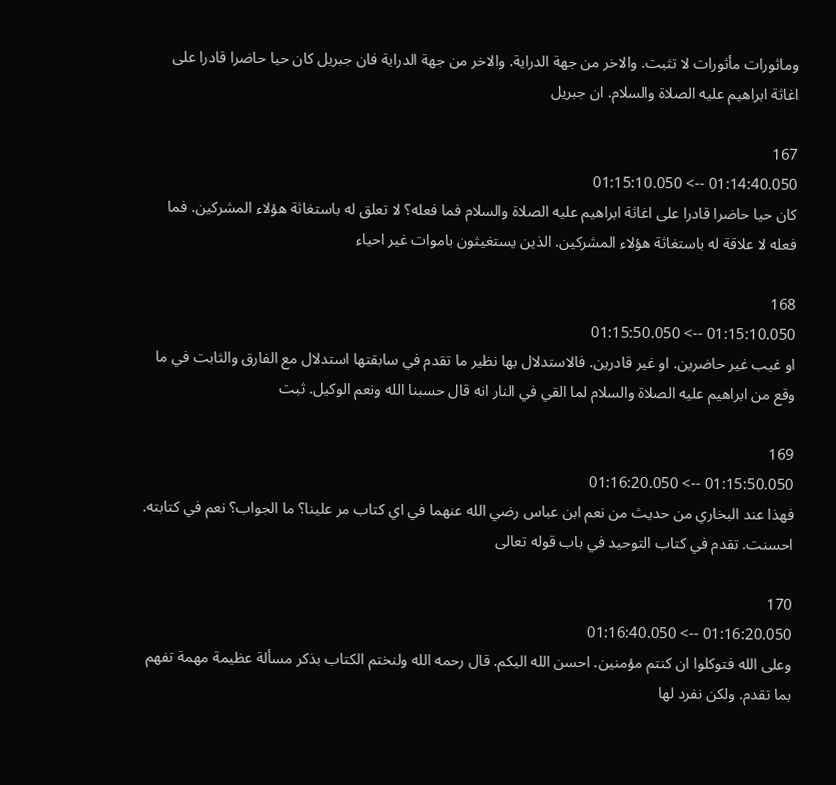وماثورات مأثورات لا تثبت. والاخر من جهة الدراية. والاخر من جهة الدراية فان جبريل كان حيا حاضرا قادرا على اغاثة ابراهيم عليه الصلاة والسلام. ان جبريل

167
01:14:40.050 --> 01:15:10.050
كان حيا حاضرا قادرا على اغاثة ابراهيم عليه الصلاة والسلام فما فعله؟ لا تعلق له باستغاثة هؤلاء المشركين. فما فعله لا علاقة له باستغاثة هؤلاء المشركين. الذين يستغيثون باموات غير احياء

168
01:15:10.050 --> 01:15:50.050
او غيب غير حاضرين. او غير قادرين. فالاستدلال بها نظير ما تقدم في سابقتها استدلال مع الفارق والثابت في ما وقع من ابراهيم عليه الصلاة والسلام لما القي في النار انه قال حسبنا الله ونعم الوكيل. ثبت

169
01:15:50.050 --> 01:16:20.050
فهذا عند البخاري من حديث من نعم ابن عباس رضي الله عنهما في اي كتاب مر علينا؟ ما الجواب؟ نعم في كتابته. احسنت. تقدم في كتاب التوحيد في باب قوله تعالى

170
01:16:20.050 --> 01:16:40.050
وعلى الله فتوكلوا ان كنتم مؤمنين. احسن الله اليكم. قال رحمه الله ولنختم الكتاب بذكر مسألة عظيمة مهمة تفهم بما تقدم. ولكن نفرد لها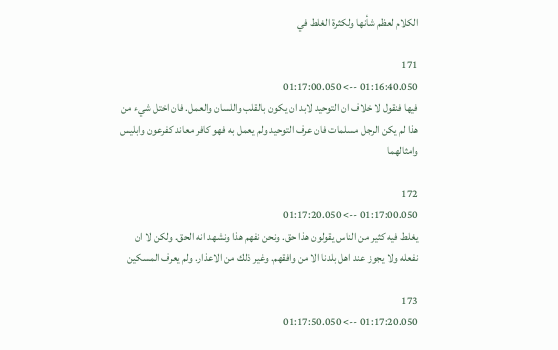الكلام لعظم شأنها ولكثرة الغلط في

171
01:16:40.050 --> 01:17:00.050
فيها فنقول لا خلاف ان التوحيد لابد ان يكون بالقلب واللسان والعمل. فان اختل شيء من هذا لم يكن الرجل مسلمات فان عرف التوحيد ولم يعمل به فهو كافر معاند كفرعون وابليس وامثالهما

172
01:17:00.050 --> 01:17:20.050
يغلط فيه كثير من الناس يقولون هذا حق. ونحن نفهم هذا ونشهد انه الحق. ولكن لا ان نفعله ولا يجوز عند اهل بلدنا الا من وافقهم. وغير ذلك من الاعذار. ولم يعرف المسكين

173
01:17:20.050 --> 01:17:50.050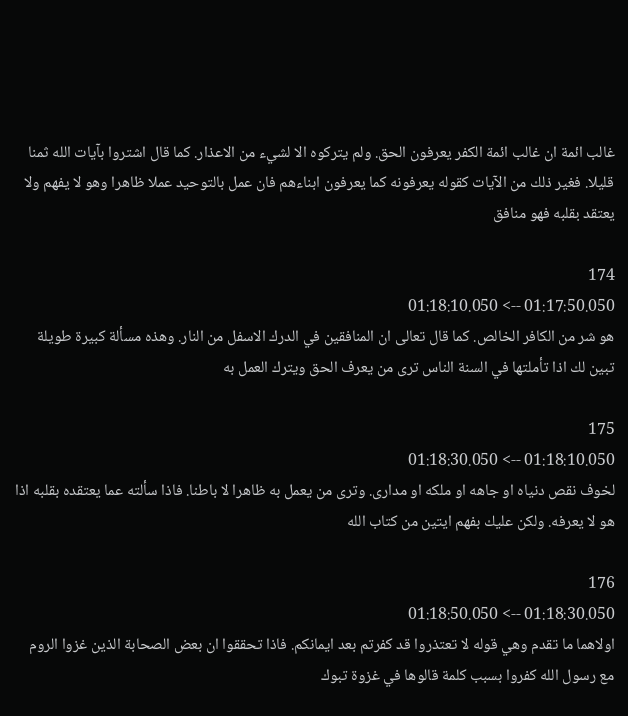غالب ائمة ان غالب ائمة الكفر يعرفون الحق. ولم يتركوه الا لشيء من الاعذار. كما قال اشتروا بآيات الله ثمنا قليلا. فغير ذلك من الآيات كقوله يعرفونه كما يعرفون ابناءهم فان عمل بالتوحيد عملا ظاهرا وهو لا يفهم ولا يعتقد بقلبه فهو منافق

174
01:17:50.050 --> 01:18:10.050
هو شر من الكافر الخالص. كما قال تعالى ان المنافقين في الدرك الاسفل من النار. وهذه مسألة كبيرة طويلة تبين لك اذا تأملتها في السنة الناس ترى من يعرف الحق ويترك العمل به

175
01:18:10.050 --> 01:18:30.050
لخوف نقص دنياه او جاهه او ملكه او مدارى. وترى من يعمل به ظاهرا لا باطنا. فاذا سألته عما يعتقده بقلبه اذا هو لا يعرفه. ولكن عليك بفهم ايتين من كتاب الله

176
01:18:30.050 --> 01:18:50.050
اولاهما ما تقدم وهي قوله لا تعتذروا قد كفرتم بعد ايمانكم. فاذا تحققوا ان بعض الصحابة الذين غزوا الروم مع رسول الله كفروا بسبب كلمة قالوها في غزوة تبوك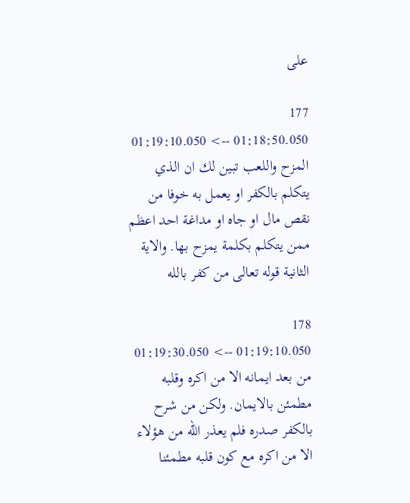على

177
01:18:50.050 --> 01:19:10.050
المزح واللعب تبين لك ان الذي يتكلم بالكفر او يعمل به خوفا من نقص مال او جاه او مداغة احد اعظم ممن يتكلم بكلمة يمزح بها. والاية الثانية قوله تعالى من كفر بالله

178
01:19:10.050 --> 01:19:30.050
من بعد ايمانه الا من اكره وقلبه مطمئن بالايمان. ولكن من شرح بالكفر صدره فلم يعذر الله من هؤلاء الا من اكره مع كون قلبه مطمئنا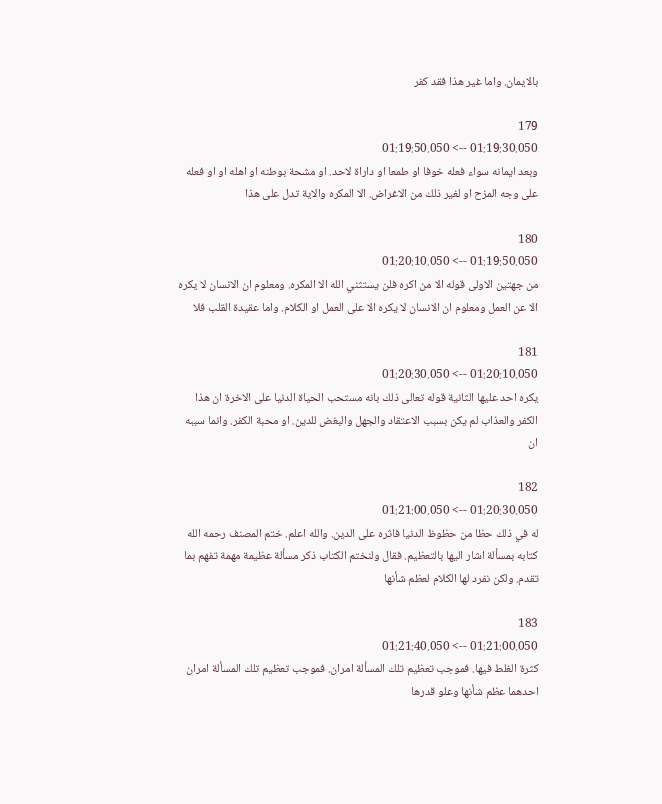بالايمان. واما غير هذا فقد كفر

179
01:19:30.050 --> 01:19:50.050
وبعد ايمانه سواء فعله خوفا او طمعا او داراة لاحد. او مشحة بوطنه او اهله او او فعله على وجه المزح او لغير ذلك من الاغراض. الا المكره والاية تدل على هذا

180
01:19:50.050 --> 01:20:10.050
من جهتين الاولى قوله الا من اكره فلن يستثني الله الا المكره. ومعلوم ان الانسان لا يكره الا عن العمل ومعلوم ان الانسان لا يكره الا على العمل او الكلام. واما عقيدة القلب فلا

181
01:20:10.050 --> 01:20:30.050
يكره احد عليها الثانية قوله تعالى ذلك بانه مستحب الحياة الدنيا على الاخرة ان هذا الكفر والعذاب لم يكن بسبب الاعتقاد والجهل والبغض للدين. او محبة الكفر. وانما سببه ان

182
01:20:30.050 --> 01:21:00.050
له في ذلك حظا من حظوظ الدنيا فاثره على الدين. والله اعلم. ختم المصنف رحمه الله كتابه بمسألة اشار اليها بالتعظيم. فقال ولنختم الكتاب ذكر مسألة عظيمة مهمة تفهم بما تقدم. ولكن نفرد لها الكلام لعظم شأنها

183
01:21:00.050 --> 01:21:40.050
كثرة الغلط فيها. فموجب تعظيم تلك المسألة امران. فموجب تعظيم تلك المسألة امران احدهما عظم شأنها وعلو قدرها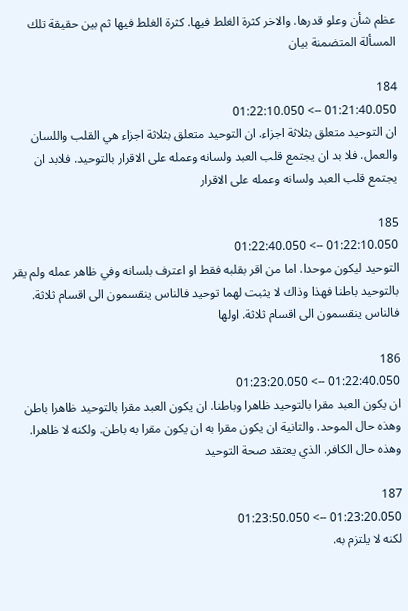عظم شأن وعلو قدرها. والاخر كثرة الغلط فيها. كثرة الغلط فيها ثم بين حقيقة تلك المسألة المتضمنة بيان

184
01:21:40.050 --> 01:22:10.050
ان التوحيد متعلق بثلاثة اجزاء. ان التوحيد متعلق بثلاثة اجزاء هي القلب واللسان والعمل. فلا بد ان يجتمع قلب العبد ولسانه وعمله على الاقرار بالتوحيد. فلابد ان يجتمع قلب العبد ولسانه وعمله على الاقرار

185
01:22:10.050 --> 01:22:40.050
التوحيد ليكون موحدا. اما من اقر بقلبه فقط او اعترف بلسانه وفي ظاهر عمله ولم يقر بالتوحيد باطنا فهذا وذاك لا يثبت لهما توحيد فالناس ينقسمون الى اقسام ثلاثة. فالناس ينقسمون الى اقسام ثلاثة. اولها

186
01:22:40.050 --> 01:23:20.050
ان يكون العبد مقرا بالتوحيد ظاهرا وباطنا. ان يكون العبد مقرا بالتوحيد ظاهرا باطن وهذه حال الموحد. والتانية ان يكون مقرا به ان يكون مقرا به باطن. ولكنه لا ظاهرا. وهذه حال الكافر. الذي يعتقد صحة التوحيد

187
01:23:20.050 --> 01:23:50.050
لكنه لا يلتزم به.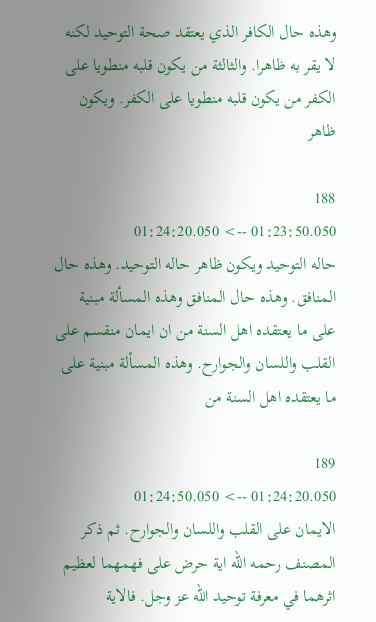وهذه حال الكافر الذي يعتقد صحة التوحيد لكنه لا يقر به ظاهرا. والثالثة من يكون قلبه منطويا على الكفر من يكون قلبه منطويا على الكفر. ويكون ظاهر

188
01:23:50.050 --> 01:24:20.050
حاله التوحيد ويكون ظاهر حاله التوحيد. وهذه حال المنافق. وهذه حال المنافق وهذه المسألة مبنية على ما يعتقده اهل السنة من ان ايمان منقسم على القلب واللسان والجوارح. وهذه المسألة مبنية على ما يعتقده اهل السنة من

189
01:24:20.050 --> 01:24:50.050
الايمان على القلب واللسان والجوارح. ثم ذكر المصنف رحمه الله اية حرض على فهمهما لعظيم اثرهما في معرفة توحيد الله عز وجل. فالاية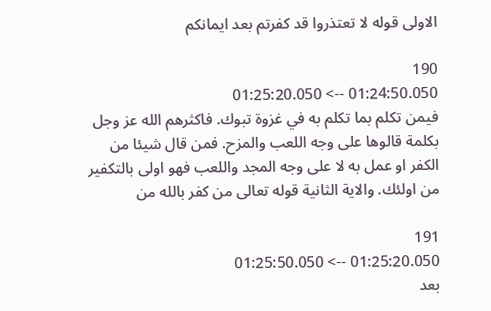الاولى قوله لا تعتذروا قد كفرتم بعد ايمانكم

190
01:24:50.050 --> 01:25:20.050
فيمن تكلم بما تكلم به في غزوة تبوك. فاكثرهم الله عز وجل بكلمة قالوها على وجه اللعب والمزح. فمن قال شيئا من الكفر او عمل به لا على وجه المجد واللعب فهو اولى بالتكفير من اولئك. والاية الثانية قوله تعالى من كفر بالله من

191
01:25:20.050 --> 01:25:50.050
بعد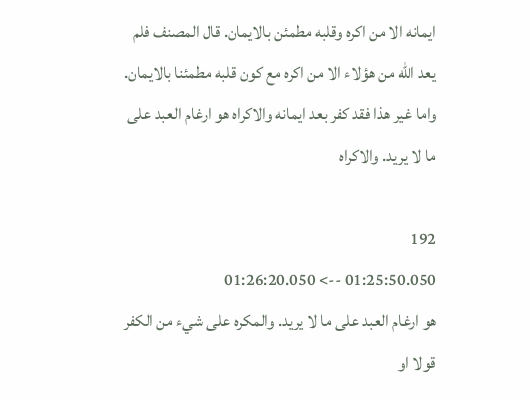ايمانه الا من اكره وقلبه مطمئن بالايمان. قال المصنف فلم يعد الله من هؤلاء الا من اكره مع كون قلبه مطمئنا بالايمان. واما غير هذا فقد كفر بعد ايمانه والاكراه هو ارغام العبد على ما لا يريد. والاكراه

192
01:25:50.050 --> 01:26:20.050
هو ارغام العبد على ما لا يريد. والمكره على شيء من الكفر قولا او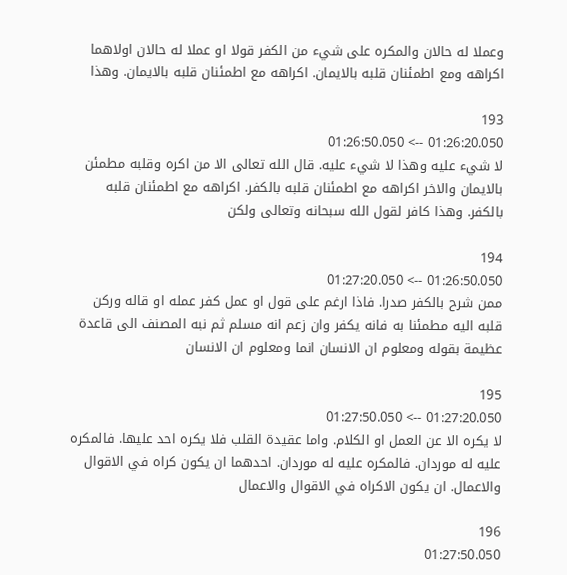وعملا له حالان والمكره على شيء من الكفر قولا او عملا له حالان اولاهما اكراهه ومع اطمئنان قلبه بالايمان. اكراهه مع اطمئنان قلبه بالايمان. وهذا

193
01:26:20.050 --> 01:26:50.050
لا شيء عليه وهذا لا شيء عليه. قال الله تعالى الا من اكره وقلبه مطمئن بالايمان والاخر اكراهه مع اطمئنان قلبه بالكفر. اكراهه مع اطمئنان قلبه بالكفر. وهذا كافر لقول الله سبحانه وتعالى ولكن

194
01:26:50.050 --> 01:27:20.050
ممن شرح بالكفر صدرا. فاذا ارغم على قول او عمل كفر عمله او قاله وركن قلبه اليه مطمئنا به فانه يكفر وان زعم انه مسلم ثم نبه المصنف الى قاعدة عظيمة بقوله ومعلوم ان الانسان انما ومعلوم ان الانسان

195
01:27:20.050 --> 01:27:50.050
لا يكره الا عن العمل او الكلام. واما عقيدة القلب فلا يكره احد عليها. فالمكره عليه له موردان. فالمكره عليه له موردان. احدهما ان يكون كراه في الاقوال والاعمال. ان يكون الاكراه في الاقوال والاعمال

196
01:27:50.050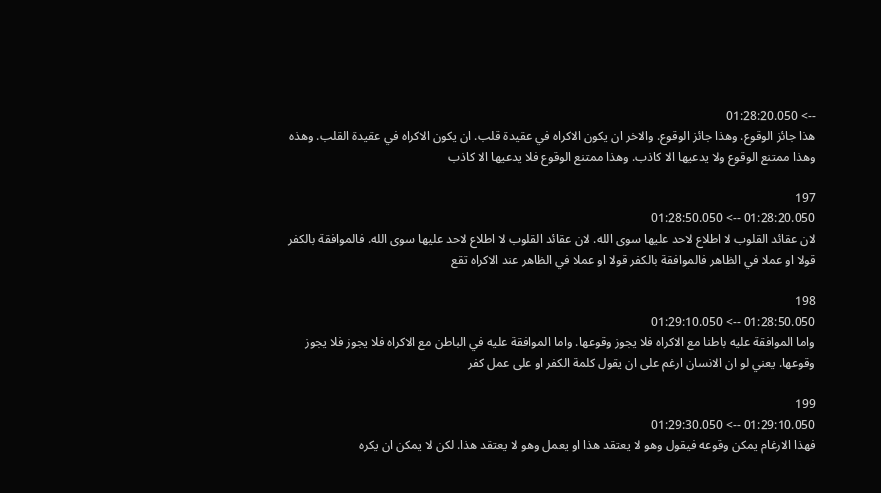--> 01:28:20.050
هذا جائز الوقوع. وهذا جائز الوقوع. والاخر ان يكون الاكراه في عقيدة قلب. ان يكون الاكراه في عقيدة القلب. وهذه وهذا ممتنع الوقوع ولا يدعيها الا كاذب. وهذا ممتنع الوقوع فلا يدعيها الا كاذب

197
01:28:20.050 --> 01:28:50.050
لان عقائد القلوب لا اطلاع لاحد عليها سوى الله. لان عقائد القلوب لا اطلاع لاحد عليها سوى الله. فالموافقة بالكفر قولا او عملا في الظاهر فالموافقة بالكفر قولا او عملا في الظاهر عند الاكراه تقع

198
01:28:50.050 --> 01:29:10.050
واما الموافقة عليه باطنا مع الاكراه فلا يجوز وقوعها. واما الموافقة عليه في الباطن مع الاكراه فلا يجوز فلا يجوز وقوعها. يعني لو ان الانسان ارغم على ان يقول كلمة الكفر او على عمل كفر

199
01:29:10.050 --> 01:29:30.050
فهذا الارغام يمكن وقوعه فيقول وهو لا يعتقد هذا او يعمل وهو لا يعتقد هذا. لكن لا يمكن ان يكره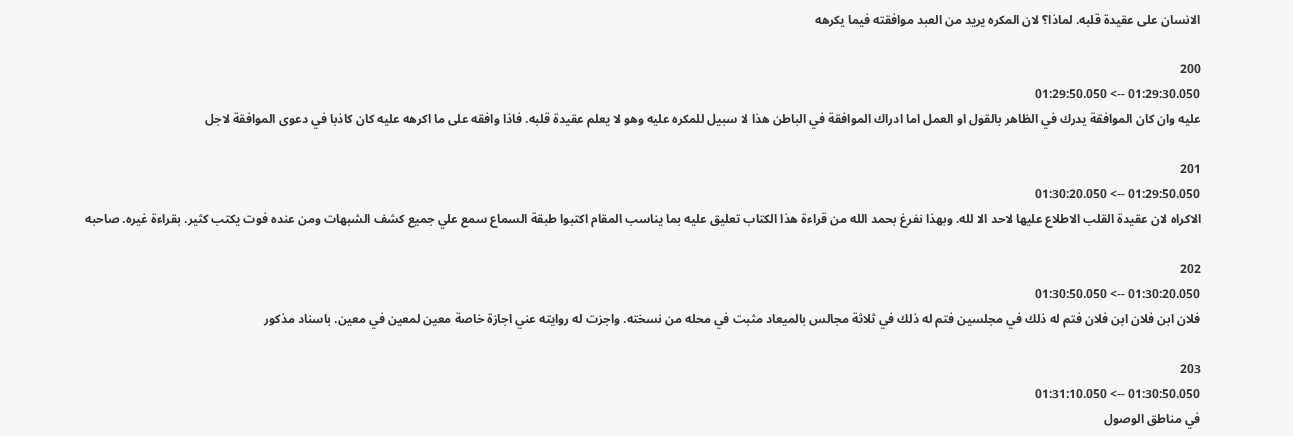الانسان على عقيدة قلبه. لماذا؟ لان المكره يريد من العبد موافقته فيما يكرهه

200
01:29:30.050 --> 01:29:50.050
عليه وان كان الموافقة يدرك في الظاهر بالقول او العمل اما ادراك الموافقة في الباطن هذا لا سبيل للمكره عليه وهو لا يعلم عقيدة قلبه. فاذا وافقه على ما اكرهه عليه كان كاذبا في دعوى الموافقة لاجل

201
01:29:50.050 --> 01:30:20.050
الاكراه لان عقيدة القلب الاطلاع عليها لاحد الا لله. وبهذا نفرغ بحمد الله من قراءة هذا الكتاب تعليق عليه بما يناسب المقام اكتبوا طبقة السماع سمع علي جميع كشف الشبهات ومن عنده فوت يكتب كثير. بقراءة غيره. صاحبه

202
01:30:20.050 --> 01:30:50.050
فلان ابن فلان ابن فلان فتم له ذلك في مجلسين فتم له ذلك في ثلاثة مجالس بالميعاد مثبت في محله من نسخته. واجزت له روايته عني اجازة خاصة معين لمعين في معين. باسناد مذكور

203
01:30:50.050 --> 01:31:10.050
في مناطق الوصول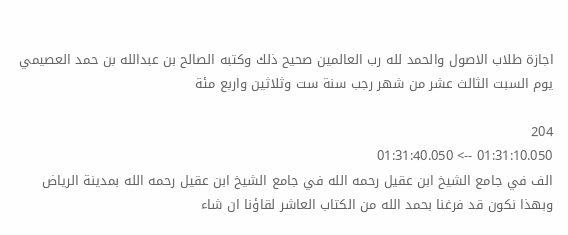اجازة طلاب الاصول والحمد لله رب العالمين صحيح ذلك وكتبه الصالح بن عبدالله بن حمد العصيمي يوم السبت الثالث عشر من شهر رجب سنة ست وثلاثين واربع مئة

204
01:31:10.050 --> 01:31:40.050
الف في جامع الشيخ ابن عقيل رحمه الله في جامع الشيخ ابن عقيل رحمه الله بمدينة الرياض وبهذا نكون قد فرغنا بحمد الله من الكتاب العاشر لقاؤنا ان شاء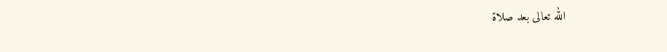الله تعالى بعد صلاة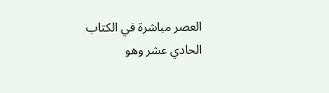العصر مباشرة في الكتاب الحادي عشر وهو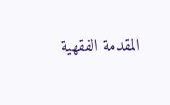المقدمة الفقهية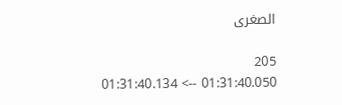الصغرى

205
01:31:40.050 --> 01:31:40.134